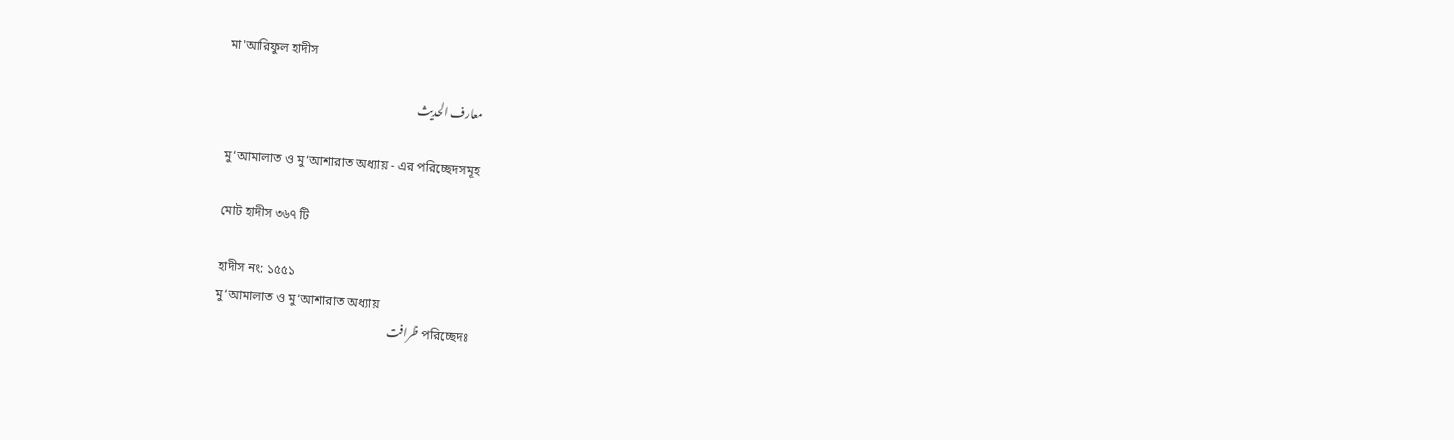মা'আরিফুল হাদীস

معارف الحديث

মু‘আমালাত ও মু‘আশারাত অধ্যায় - এর পরিচ্ছেদসমূহ

মোট হাদীস ৩৬৭ টি

হাদীস নং: ১৫৫১
মু‘আমালাত ও মু‘আশারাত অধ্যায়
পরিচ্ছেদঃ ظرافت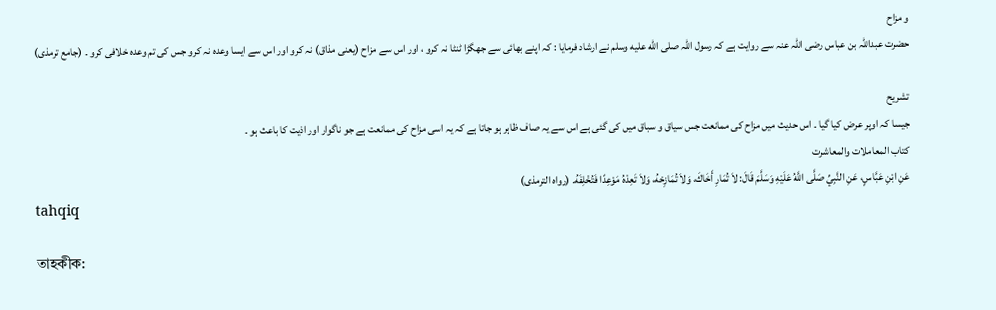و مزاح
حضرت عبداللہ بن عباس رضی اللہ عنہ سے روایت ہے کہ رسول اللہ صلى الله عليه وسلم نے ارشاد فرمایا : کہ اپنے بھائی سے جھگڑا ٹنٹا نہ کرو ، اور اس سے مزاح (یعنی مذاق) نہ کرو اور اس سے ایسا وعدہ نہ کرو جس کی تم وعدہ خلافی کرو ۔ (جامع ترمذی)

تشریح
جیسا کہ اوپر عرض کیا گیا ۔ اس حدیث میں مزاح کی ممانعت جس سیاق و سباق میں کی گئی ہے اس سے یہ صاف ظاہر ہو جاتا ہے کہ یہ اسی مزاح کی ممانعت ہے جو ناگوار اور اذیت کا باعث ہو ۔
کتاب المعاملات والمعاشرت
عَنِ ابْنِ عَبَّاسٍ، عَنِ النَّبِيِّ صَلَّى اللَّهُ عَلَيْهِ وَسَلَّمَ قَالَ: لاَ تُمَارِ أَخَاكَ، وَلاَ تُمَازِحْهُ، وَلاَ تَعِدْهُ مَوْعِدًا فَتُخْلِفَهُ. (رواه الترمذى)
tahqiq

তাহকীক: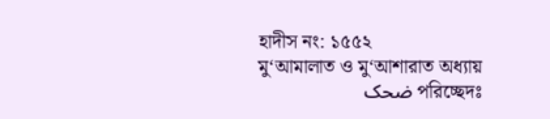হাদীস নং: ১৫৫২
মু‘আমালাত ও মু‘আশারাত অধ্যায়
পরিচ্ছেদঃ ضحک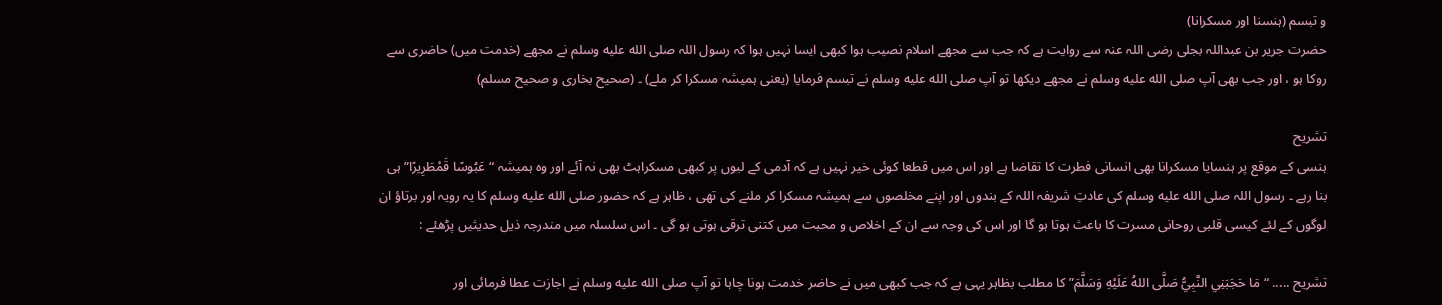و تبسم (ہنسنا اور مسکرانا)
حضرت جریر بن عبداللہ بجلی رضی اللہ عنہ سے روایت ہے کہ جب سے مجھے اسلام نصیب ہوا کبھی ایسا نہیں ہوا کہ رسول اللہ صلى الله عليه وسلم نے مجھے (خدمت میں) حاضری سے روکا ہو ، اور جب بھی آپ صلى الله عليه وسلم نے مجھے دیکھا تو آپ صلى الله عليه وسلم نے تبسم فرمایا (یعنی ہمیشہ مسکرا کر ملے) ۔ (صحیح بخاری و صحیح مسلم)

تشریح
ہنسی کے موقع پر ہنسایا مسکرانا بھی انسانی فطرت کا تقاضا ہے اور اس میں قطعا کوئی خیر نہیں ہے کہ آدمی کے لبوں پر کبھی مسکراہٹ بھی نہ آئے اور وہ ہمیشہ “عَبُوسًا قَمْطَرِيرًا” ہی بنا رہے ۔ رسول اللہ صلى الله عليه وسلم کی عادتِ شریفہ اللہ کے بندوں اور اپنے مخلصوں سے ہمیشہ مسکرا کر ملنے کی تھی ، ظاہر ہے کہ حضور صلى الله عليه وسلم کا یہ رویہ اور برتاؤ ان لوگوں کے لئے کیسی قلبی روحانی مسرت کا باعث ہوتا ہو گا اور اس کی وجہ سے ان کے اخلاص و محبت میں کتنی ترقی ہوتی ہو گی ۔ اس سلسلہ میں مندرجہ ذیل حدیثیں پڑھئے :

تشریح ..... “ مَا حَجَبَنِي النَّبِيُّ صَلَّى اللهُ عَلَيْهِ وَسَلَّمَ” کا مطلب بظاہر یہی ہے کہ جب کبھی میں نے حاضر خدمت ہونا چاہا تو آپ صلى الله عليه وسلم نے اجازت عطا فرمائی اور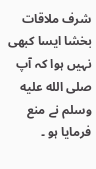شرف ملاقات بخشا ایسا کبھی نہیں ہوا کہ آپ صلى الله عليه وسلم نے منع فرمایا ہو ۔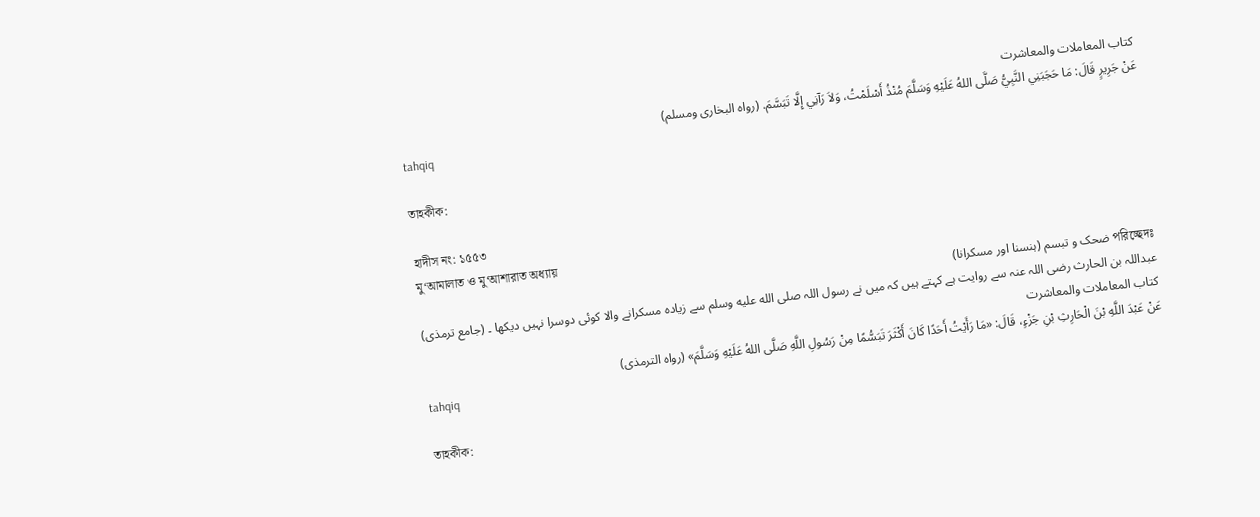کتاب المعاملات والمعاشرت
عَنْ جَرِيرٍ قَالَ: مَا حَجَبَنِي النَّبِيُّ صَلَّى اللهُ عَلَيْهِ وَسَلَّمَ مُنْذُ أَسْلَمْتُ، وَلاَ رَآنِي إِلَّا تَبَسَّمَ. (رواه البخارى ومسلم)
tahqiq

তাহকীক:

হাদীস নং: ১৫৫৩
মু‘আমালাত ও মু‘আশারাত অধ্যায়
পরিচ্ছেদঃ ضحک و تبسم (ہنسنا اور مسکرانا)
عبداللہ بن الحارث رضی اللہ عنہ سے روایت ہے کہتے ہیں کہ میں نے رسول اللہ صلى الله عليه وسلم سے زیادہ مسکرانے والا کوئی دوسرا نہیں دیکھا ۔ (جامع ترمذی)
کتاب المعاملات والمعاشرت
عَنْ عَبْدَ اللَّهِ بْنَ الْحَارِثِ بْنِ جَزْءٍ، قَالَ: «مَا رَأَيْتُ أَحَدًا كَانَ أَكْثَرَ تَبَسُّمًا مِنْ رَسُولِ اللَّهِ صَلَّى اللهُ عَلَيْهِ وَسَلَّمَ» (رواه الترمذى)
tahqiq

তাহকীক: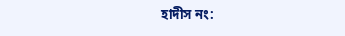হাদীস নং: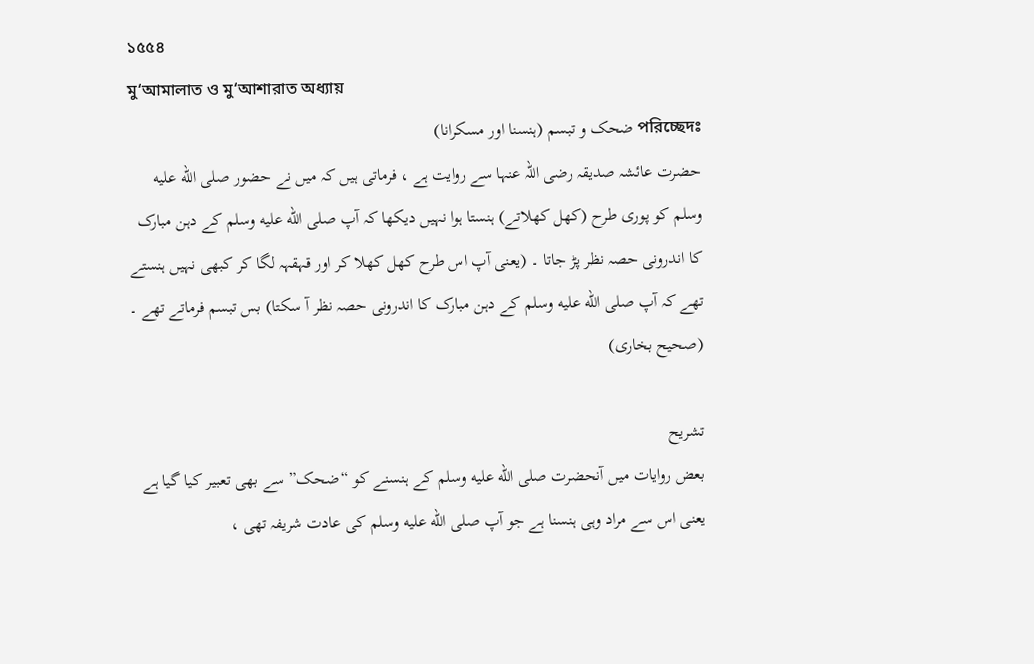১৫৫৪
মু‘আমালাত ও মু‘আশারাত অধ্যায়
পরিচ্ছেদঃ ضحک و تبسم (ہنسنا اور مسکرانا)
حضرت عائشہ صدیقہ رضی اللہ عنہا سے روایت ہے ، فرماتی ہیں کہ میں نے حضور صلى الله عليه وسلم کو پوری طرح (کھل کھلاتے) ہنستا ہوا نہیں دیکھا کہ آپ صلى الله عليه وسلم کے دہن مبارک کا اندرونی حصہ نظر پڑ جاتا ۔ (یعنی آپ اس طرح کھل کھلا کر اور قہقہہ لگا کر کبھی نہیں ہنستے تھے کہ آپ صلى الله عليه وسلم کے دہن مبارک کا اندرونی حصہ نظر آ سکتا) بس تبسم فرماتے تھے ۔ (صحیح بخاری)

تشریح
بعض روایات میں آنحضرت صلى الله عليه وسلم کے ہنسنے کو “ضحک” سے بھی تعبیر کیا گیا ہے یعنی اس سے مراد وہی ہنسنا ہے جو آپ صلى الله عليه وسلم کی عادت شریفہ تھی ،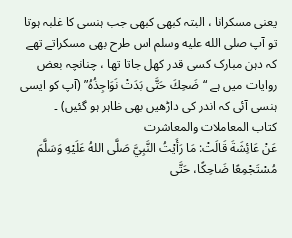یعنی مسکرانا ، البتہ کبھی کبھی جب ہنسی کا غلبہ ہوتا تو آپ صلى الله عليه وسلم اس طرح بھی مسکراتے تھے کہ دہن مبارک کسی قدر کھل جاتا تھا ، چنانچہ بعض روایات میں ہے “ضَحِكَ حَتَّى بَدَتْ نَوَاجِذُهُ” (آپ کو ایسی ہنسی آئی کہ اندر کی داڑھیں بھی ظاہر ہو گئیں) ۔
کتاب المعاملات والمعاشرت
عَنْ عَائِشَةَ قَالَتْ: مَا رَأَيْتُ النَّبِيَّ صَلَّى اللهُ عَلَيْهِ وَسَلَّمَ مُسْتَجْمِعًا ضَاحِكًا، حَتَّى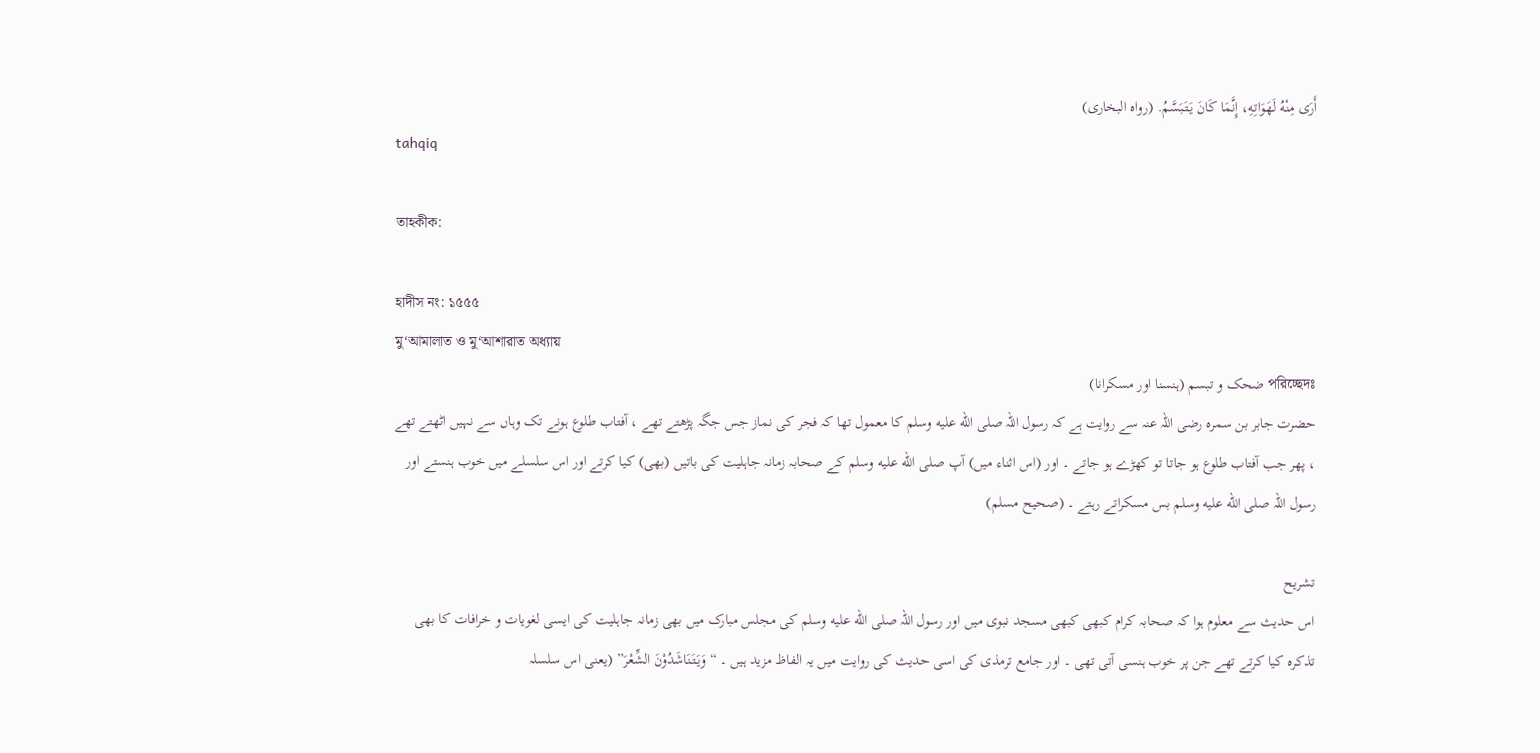أَرَى مِنْهُ لَهَوَاتِهِ، إِنَّمَا كَانَ يَتَبَسَّمُ. (رواه البخارى)
tahqiq

তাহকীক:

হাদীস নং: ১৫৫৫
মু‘আমালাত ও মু‘আশারাত অধ্যায়
পরিচ্ছেদঃ ضحک و تبسم (ہنسنا اور مسکرانا)
حضرت جابر بن سمرہ رضی اللہ عنہ سے روایت ہے کہ رسول اللہ صلى الله عليه وسلم کا معمول تھا کہ فجر کی نماز جس جگہ پڑھتے تھے ، آفتاب طلوع ہونے تک وہاں سے نہیں اٹھتے تھے ، پھر جب آفتاب طلوع ہو جاتا تو کھڑے ہو جاتے ۔ اور (اس اثناء میں) آپ صلى الله عليه وسلم کے صحابہ زمانہ جاہلیت کی باتیں (بھی) کیا کرتے اور اس سلسلے میں خوب ہنستے اور رسول اللہ صلى الله عليه وسلم بس مسکراتے رہتے ۔ (صحیح مسلم)

تشریح
اس حدیث سے معلوم ہوا کہ صحابہ کرام کبھی کبھی مسجد نبوی میں اور رسول اللہ صلى الله عليه وسلم کی مجلس مبارک میں بھی زمانہ جاہلیت کی ایسی لغویات و خرافات کا بھی تذکرہ کیا کرتے تھے جن پر خوب ہنسی آتی تھی ۔ اور جامع ترمذی کی اسی حدیث کی روایت میں یہ الفاظ مزید ہیں ۔ “وَيَتَنَاشَدُوْنَ الشِّعْرَ” (یعنی اس سلسلہ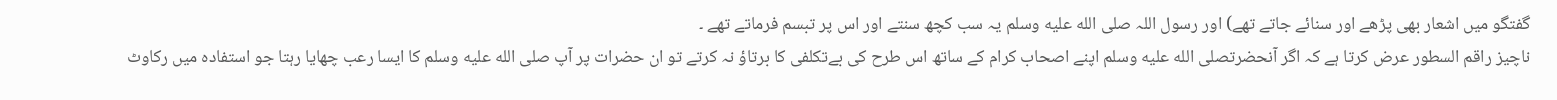گفتگو میں اشعار بھی پڑھے اور سنائے جاتے تھے) اور رسول اللہ صلى الله عليه وسلم یہ سب کچھ سنتے اور اس پر تبسم فرماتے تھے ۔
ناچیز راقم السطور عرض کرتا ہے کہ اگر آنحضرتصلى الله عليه وسلم اپنے اصحاب کرام کے ساتھ اس طرح کی بےتکلفی کا برتاؤ نہ کرتے تو ان حضرات پر آپ صلى الله عليه وسلم کا ایسا رعب چھایا رہتا جو استفادہ میں رکاوٹ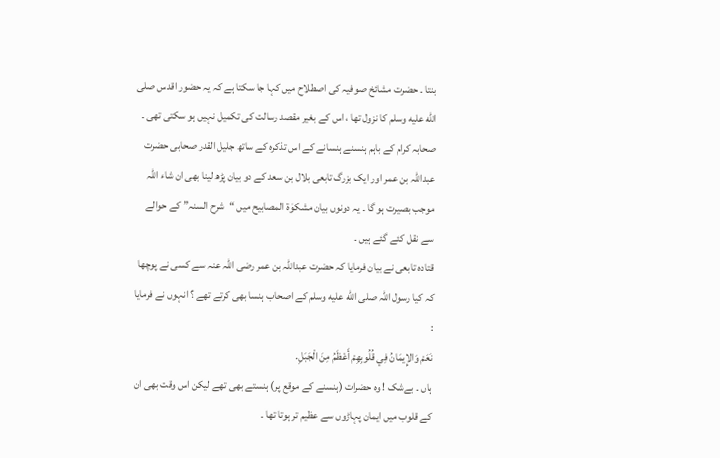بنتا ۔ حضرت مشائخ صوفیہ کی اصطلاح میں کہا جا سکتا ہے کہ یہ حضور اقدس صلى الله عليه وسلم کا نزول تھا ، اس کے بغیر مقصد رسالت کی تکمیل نہیں ہو سکتی تھی ۔
صحابہ کرام کے باہم ہنسنے ہنسانے کے اس تذکرہ کے ساتھ جلیل القدر صحابی حضرت عبداللہ بن عمر اور ایک بزرگ تابعی بلال بن سعد کے دو بیان پڑھ لینا بھی ان شاء اللہ موجب بصیرت ہو گا ۔ یہ دونوں بیان مشکوٰۃ المصابیح میں “شرح السنہ” کے حوالے سے نقل کئے گئے ہیں ۔
قتادہ تابعی نے بیان فرمایا کہ حضرت عبداللہ بن عمر رضی اللہ عنہ سے کسی نے پوچھا کہ کیا رسول اللہ صلى الله عليه وسلم کے اصحاب ہنسا بھی کرتے تھے ؟ انہوں نے فرمایا :
نَعَمْ وَالإِيمَانُ فِي قُلُوبِهِمْ أَعْظَمُ مِنَ الْجَبَلِ.
ہاں ۔ بےشک ! وہ حضرات (ہنسنے کے موقع پر) ہنستے بھی تھے لیکن اس وقت بھی ان کے قلوب میں ایمان پہاڑوں سے عظیم تر ہوتا تھا ۔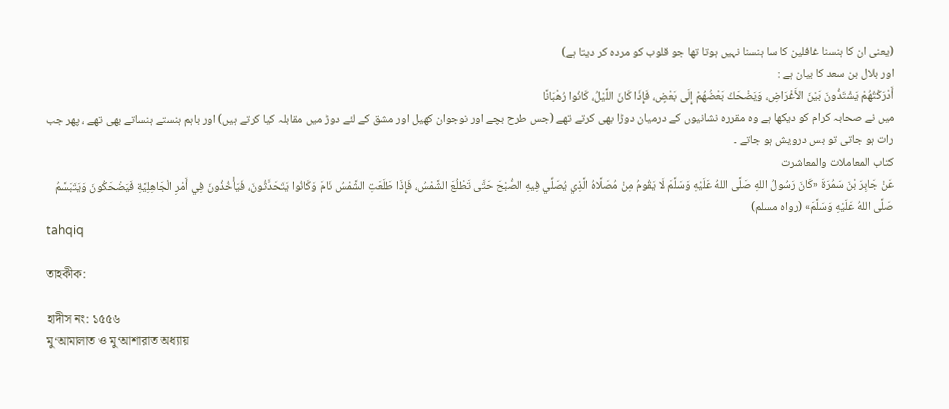(یعنی ان کا ہنسنا غافلین کا سا ہنسنا نہیں ہوتا تھا جو قلوب کو مردہ کر دیتا ہے)
اور بلال بن سعد کا بیان ہے :
أَدْرَكْتُهُمْ يَشْتَدُّونَ بَيْنَ الأَغْرَاضِ، وَيَضْحَكُ بَعْضُهُمْ إِلَى بَعْضٍ، فَإِذَا كَانَ اللَّيْلُ، كَانُوا رُهْبَانًا
میں نے صحابہ کرام کو دیکھا ہے وہ مقررہ نشانیوں کے درمیان دوڑا بھی کرتے تھے (جس طرح بچے اور نوجوان کھیل اور مشق کے لئے دوڑ میں مقابلہ کیا کرتے ہیں) اور باہم ہنستے ہنساتے بھی تھے ، پھر جب رات ہو جاتی تو بس درویش ہو جاتے ۔
کتاب المعاملات والمعاشرت
عَنْ جَابِرَ بْنَ سَمُرَةَ «كَانَ رَسُولُ اللهِ صَلَّى اللهُ عَلَيْهِ وَسَلَّمَ لَا يَقُومُ مِنْ مُصَلَّاهُ الَّذِي يُصَلِّي فِيهِ الصُّبْحَ حَتَّى تَطْلُعَ الشَّمْسُ، فَإِذَا طَلَعَتِ الشَّمْسُ نَامَ وَكَانُوا يَتَحَدَّثُونَ، فَيَأْخُذُونَ فِي أَمْرِ الْجَاهِلِيَّةِ فَيَضْحَكُونَ وَيَتَبَسَّمُ صَلَّى اللهُ عَلَيْهِ وَسَلَّمَ» (رواه مسلم)
tahqiq

তাহকীক:

হাদীস নং: ১৫৫৬
মু‘আমালাত ও মু‘আশারাত অধ্যায়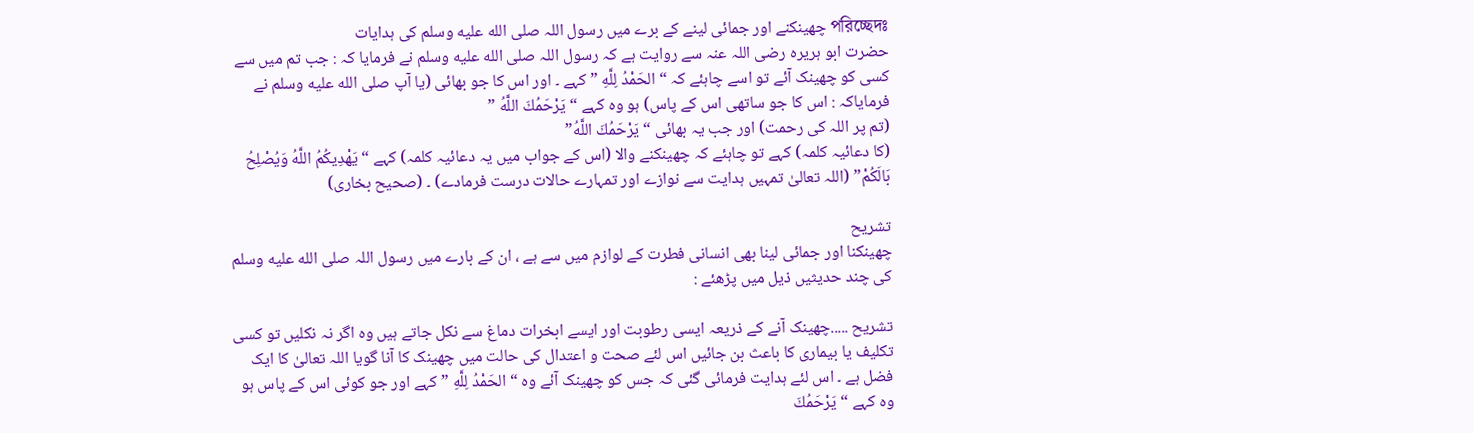পরিচ্ছেদঃ چھینکنے اور جمائی لینے کے برے میں رسول اللہ صلى الله عليه وسلم کی ہدایات
حضرت ابو ہریرہ رضی اللہ عنہ سے روایت ہے کہ رسول اللہ صلى الله عليه وسلم نے فرمایا کہ : جب تم میں سے کسی کو چھینک آئے تو اسے چاہئے کہ “ الحَمْدُ لِلَّهِ ” کہے ۔ اور اس کا جو بھائی (یا آپ صلى الله عليه وسلم نے فرمایاکہ : اس کا جو ساتھی اس کے پاس) ہو وہ کہے “ يَرْحَمُكَ اللَّهُ ”
(تم پر اللہ کی رحمت) اور جب یہ بھائی “يَرْحَمُكَ اللَّهُ”
(کا دعائیہ کلمہ) کہے تو چاہئے کہ چھینکنے والا (اس کے جواب میں یہ دعائیہ کلمہ) کہے “يَهْدِيكُمُ اللَّهُ وَيُصْلِحُ بَالَكُمْ” (اللہ تعالیٰ تمہیں ہدایت سے نوازے اور تمہارے حالات درست فرمادے) ۔ (صحیح بخاری)

تشریح
چھینکنا اور جمائی لینا بھی انسانی فطرت کے لوازم میں سے ہے ، ان کے بارے میں رسول اللہ صلى الله عليه وسلم کی چند حدیثیں ذیل میں پڑھئے :

تشریح .....چھینک آنے کے ذریعہ ایسی رطوبت اور ایسے ابخرات دماغ سے نکل جاتے ہیں وہ اگر نہ نکلیں تو کسی تکلیف یا بیماری کا باعث بن جائیں اس لئے صحت و اعتدال کی حالت میں چھینک کا آنا گویا اللہ تعالیٰ کا ایک فضل ہے ۔ اس لئے ہدایت فرمائی گئی کہ جس کو چھینک آئے وہ “ الحَمْدُ لِلَّهِ ” کہے اور جو کوئی اس کے پاس ہو وہ کہے “يَرْحَمُكَ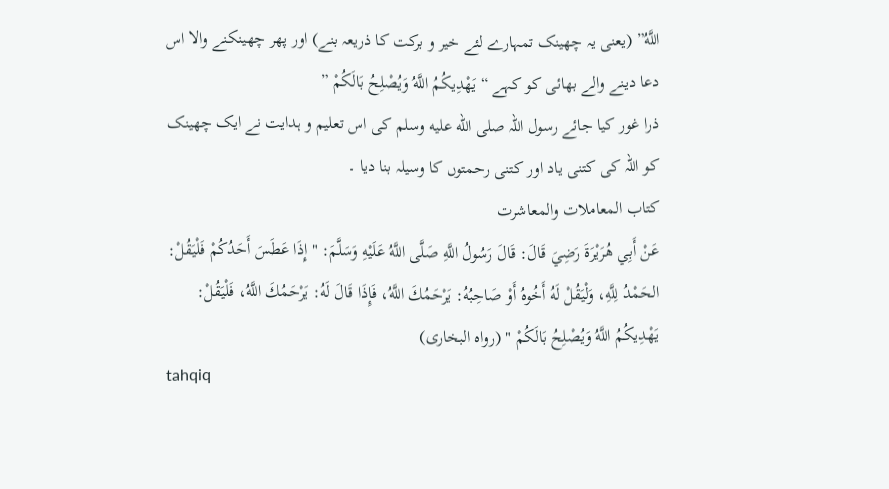اللَّهُ” (یعنی یہ چھینک تمہارے لئے خیر و برکت کا ذریعہ بنے) اور پھر چھینکنے والا اس دعا دینے والے بھائی کو کہے “ يَهْدِيكُمُ اللَّهُ وَيُصْلِحُ بَالَكُمْ ”
ذرا غور کیا جائے رسول اللہ صلى الله عليه وسلم کی اس تعلیم و ہدایت نے ایک چھینک کو اللہ کی کتنی یاد اور کتنی رحمتوں کا وسیلہ بنا دیا ۔
کتاب المعاملات والمعاشرت
عَنْ أَبِي هُرَيْرَةَ رَضِيَ قَالَ: قَالَ رَسُولُ اللَّهِ صَلَّى اللَّهُ عَلَيْهِ وَسَلَّمَ: " إِذَا عَطَسَ أَحَدُكُمْ فَلْيَقُلْ: الحَمْدُ لِلَّهِ، وَلْيَقُلْ لَهُ أَخُوهُ أَوْ صَاحِبُهُ: يَرْحَمُكَ اللَّهُ، فَإِذَا قَالَ لَهُ: يَرْحَمُكَ اللَّهُ، فَلْيَقُلْ: يَهْدِيكُمُ اللَّهُ وَيُصْلِحُ بَالَكُمْ " (رواه البخارى)
tahqiq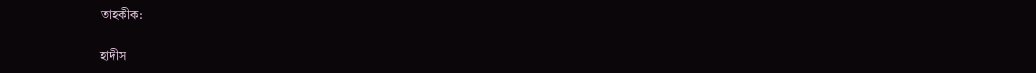তাহকীক:

হাদীস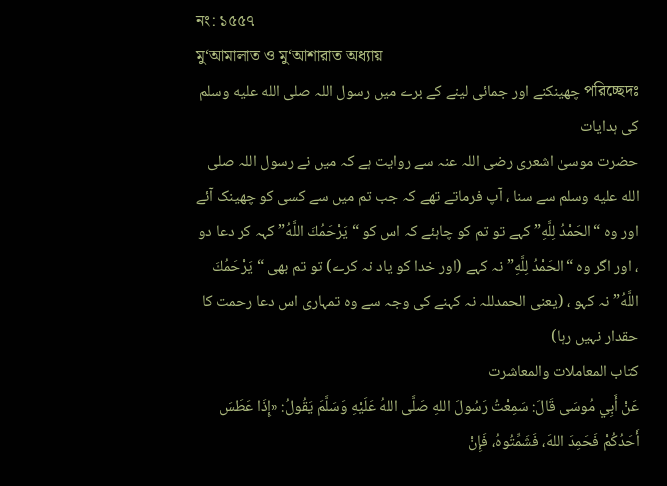নং: ১৫৫৭
মু‘আমালাত ও মু‘আশারাত অধ্যায়
পরিচ্ছেদঃ چھینکنے اور جمائی لینے کے برے میں رسول اللہ صلى الله عليه وسلم کی ہدایات
حضرت موسیٰ اشعری رضی اللہ عنہ سے روایت ہے کہ میں نے رسول اللہ صلى الله عليه وسلم سے سنا ، آپ فرماتے تھے کہ جب تم میں سے کسی کو چھینک آئے اور وہ “الحَمْدُ لِلَّهِ” کہے تو تم کو چاہئے کہ اس کو “يَرْحَمُكَ اللَّهُ” کہہ کر دعا دو ، اور اگر وہ “الحَمْدُ لِلَّهِ” نہ کہے (اور خدا کو یاد نہ کرے) تو تم بھی “يَرْحَمُكَ اللَّهُ” نہ کہو ، (یعنی الحمدللہ نہ کہنے کی وجہ سے وہ تمہاری اس دعا رحمت کا حقدار نہیں رہا)
کتاب المعاملات والمعاشرت
عَنْ أَبِي مُوسَى قَالَ: سَمِعْتُ رَسُولَ اللهِ صَلَّى اللهُ عَلَيْهِ وَسَلَّمَ يَقُولُ: «إِذَا عَطَسَ أَحَدُكُمْ فَحَمِدَ اللهَ، فَشَمِّتُوهُ، فَإِنْ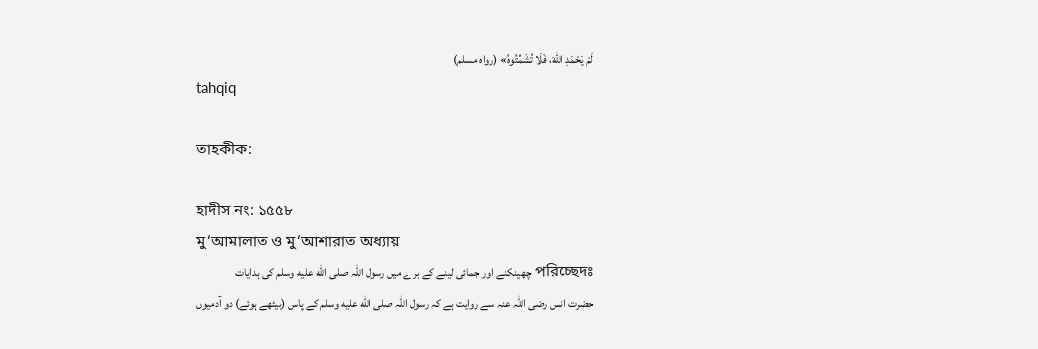لَمْ يَحْمَدِ اللهَ، فَلَا تُشَمِّتُوهُ» (رواه مسلم)
tahqiq

তাহকীক:

হাদীস নং: ১৫৫৮
মু‘আমালাত ও মু‘আশারাত অধ্যায়
পরিচ্ছেদঃ چھینکنے اور جمائی لینے کے برے میں رسول اللہ صلى الله عليه وسلم کی ہدایات
حضرت انس رضی اللہ عنہ سے روایت ہے کہ رسول اللہ صلى الله عليه وسلم کے پاس (بیٹھے ہوئے) دو آدمیوں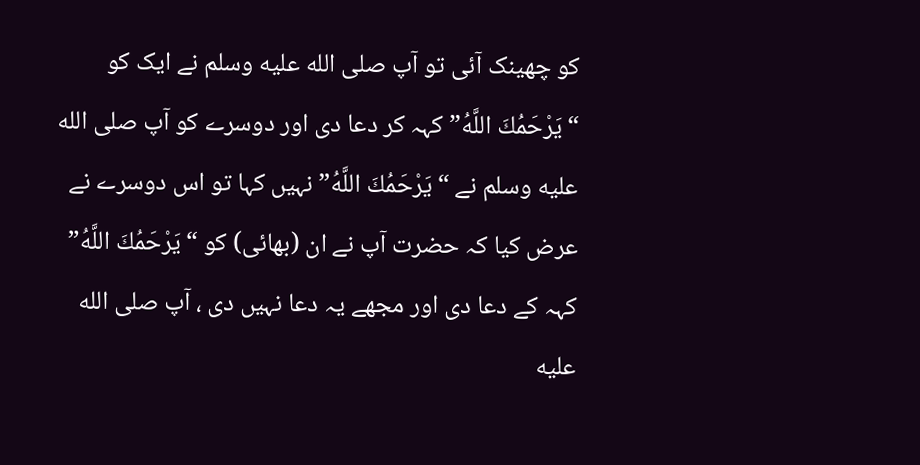کو چھینک آئی تو آپ صلى الله عليه وسلم نے ایک کو “يَرْحَمُكَ اللَّهُ” کہہ کر دعا دی اور دوسرے کو آپ صلى الله عليه وسلم نے “يَرْحَمُكَ اللَّهُ” نہیں کہا تو اس دوسرے نے عرض کیا کہ حضرت آپ نے ان (بھائی) کو “يَرْحَمُكَ اللَّهُ” کہہ کے دعا دی اور مجھے یہ دعا نہیں دی ، آپ صلى الله عليه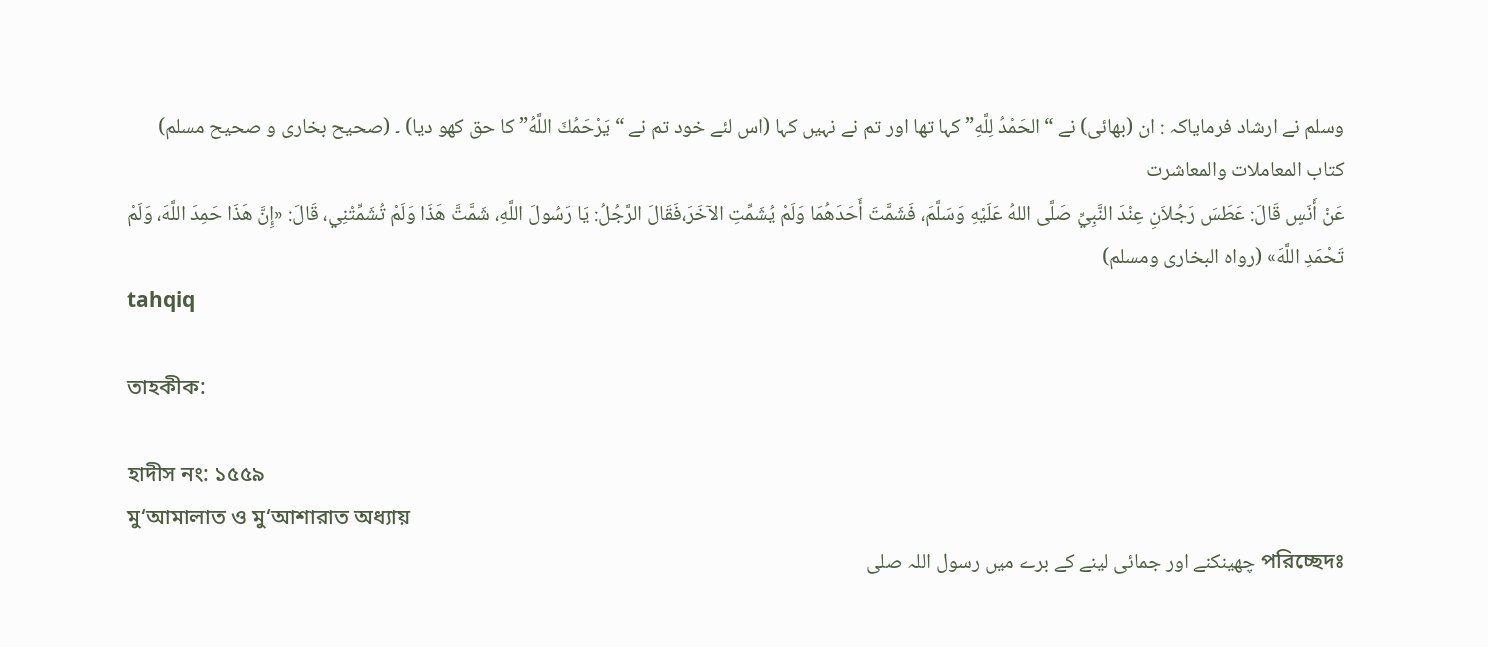وسلم نے ارشاد فرمایاکہ : ان (بھائی) نے “الحَمْدُ لِلَّهِ” کہا تھا اور تم نے نہیں کہا (اس لئے خود تم نے “يَرْحَمُكَ اللَّهُ” کا حق کھو دیا) ۔ (صحیح بخاری و صحیح مسلم)
کتاب المعاملات والمعاشرت
عَنْ أَنَسٍ قَالَ: عَطَسَ رَجُلاَنِ عِنْدَ النَّبِيِّ صَلَّى اللهُ عَلَيْهِ وَسَلَّمَ، فَشَمَّتَ أَحَدَهُمَا وَلَمْ يُشَمِّتِ الآخَرَ،فَقَالَ الرَّجُلُ: يَا رَسُولَ اللَّهِ، شَمَّتَّ هَذَا وَلَمْ تُشَمِّتْنِي، قَالَ: «إِنَّ هَذَا حَمِدَ اللَّهَ، وَلَمْ تَحْمَدِ اللَّهَ» (رواه البخارى ومسلم)
tahqiq

তাহকীক:

হাদীস নং: ১৫৫৯
মু‘আমালাত ও মু‘আশারাত অধ্যায়
পরিচ্ছেদঃ چھینکنے اور جمائی لینے کے برے میں رسول اللہ صلى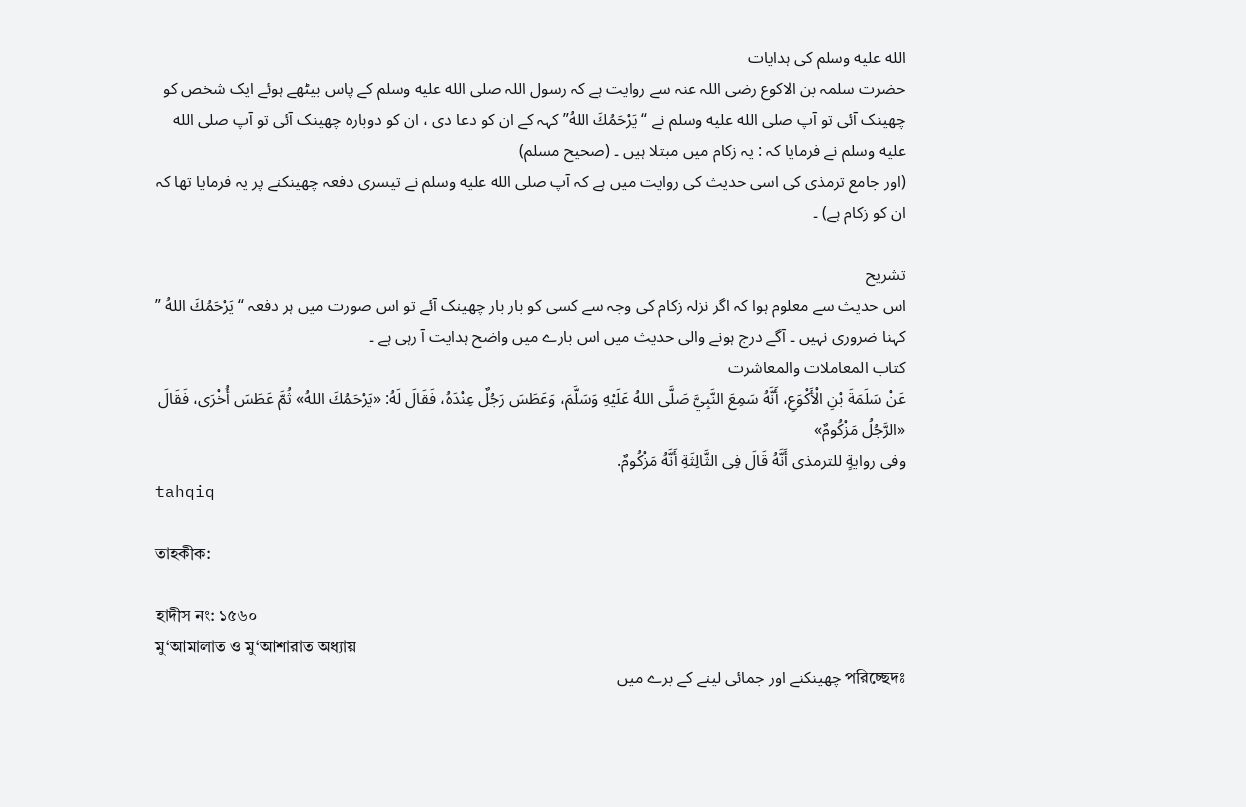الله عليه وسلم کی ہدایات
حضرت سلمہ بن الاکوع رضی اللہ عنہ سے روایت ہے کہ رسول اللہ صلى الله عليه وسلم کے پاس بیٹھے ہوئے ایک شخص کو چھینک آئی تو آپ صلى الله عليه وسلم نے “يَرْحَمُكَ اللهُ” کہہ کے ان کو دعا دی ، ان کو دوبارہ چھینک آئی تو آپ صلى الله عليه وسلم نے فرمایا کہ : یہ زکام میں مبتلا ہیں ۔ (صحیح مسلم)
(اور جامع ترمذی کی اسی حدیث کی روایت میں ہے کہ آپ صلى الله عليه وسلم نے تیسری دفعہ چھینکنے پر یہ فرمایا تھا کہ ان کو زکام ہے) ۔

تشریح
اس حدیث سے معلوم ہوا کہ اگر نزلہ زکام کی وجہ سے کسی کو بار بار چھینک آئے تو اس صورت میں ہر دفعہ “ يَرْحَمُكَ اللهُ ” کہنا ضروری نہیں ۔ آگے درج ہونے والی حدیث میں اس بارے میں واضح ہدایت آ رہی ہے ۔
کتاب المعاملات والمعاشرت
عَنْ سَلَمَةَ بْنِ الْأَكْوَعِ، أَنَّهُ سَمِعَ النَّبِيَّ صَلَّى اللهُ عَلَيْهِ وَسَلَّمَ، وَعَطَسَ رَجُلٌ عِنْدَهُ، فَقَالَ لَهُ: «يَرْحَمُكَ اللهُ» ثُمَّ عَطَسَ أُخْرَى، فَقَالَ «الرَّجُلُ مَزْكُومٌ»
وفى روايةٍ للترمذى أَنَّهُ قَالَ فِى الثَّالِثَةِ أَنَّهُ مَزْكُومٌ.
tahqiq

তাহকীক:

হাদীস নং: ১৫৬০
মু‘আমালাত ও মু‘আশারাত অধ্যায়
পরিচ্ছেদঃ چھینکنے اور جمائی لینے کے برے میں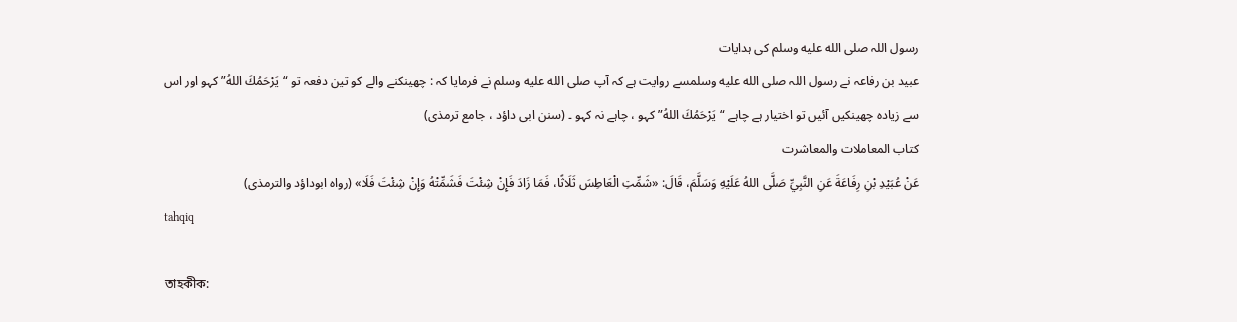رسول اللہ صلى الله عليه وسلم کی ہدایات
عبید بن رفاعہ نے رسول اللہ صلى الله عليه وسلمسے روایت ہے کہ آپ صلى الله عليه وسلم نے فرمایا کہ : چھینکنے والے کو تین دفعہ تو “يَرْحَمُكَ اللهُ” کہو اور اس سے زیادہ چھینکیں آئیں تو اختیار ہے چاہے “يَرْحَمُكَ اللهُ” کہو ، چاہے نہ کہو ۔ (سنن ابی داؤد ، جامع ترمذی)
کتاب المعاملات والمعاشرت
عَنْ عُبَيْدِ بْنِ رِفَاعَةَ عَنِ النَّبِيِّ صَلَّى اللهُ عَلَيْهِ وَسَلَّمَ، قَالَ: «شَمِّتِ الْعَاطِسَ ثَلَاثًا، فَمَا زَادَ فَإِنْ شِئْتَ فَشَمِّتْهُ وَإِنْ شِئْتَ فَلَا» (رواه ابوداؤد والترمذى)
tahqiq

তাহকীক: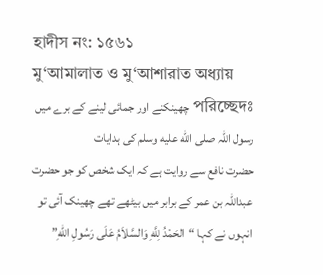হাদীস নং: ১৫৬১
মু‘আমালাত ও মু‘আশারাত অধ্যায়
পরিচ্ছেদঃ چھینکنے اور جمائی لینے کے برے میں رسول اللہ صلى الله عليه وسلم کی ہدایات
حضرت نافع سے روایت ہے کہ ایک شخص کو جو حضرت عبداللہ بن عمر کے برابر میں بیٹھے تھے چھینک آئی تو انہوں نے کہا “الحَمْدُ لِلَّهِ وَالسَّلاَمُ عَلَى رَسُولِ اللهِ”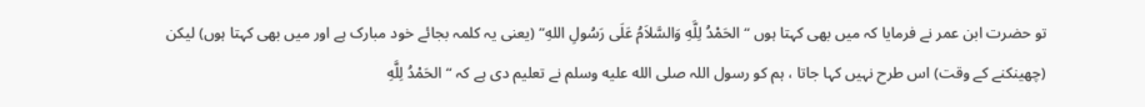تو حضرت ابن عمر نے فرمایا کہ میں بھی کہتا ہوں “الحَمْدُ لِلَّهِ وَالسَّلاَمُ عَلَى رَسُولِ اللهِ” (یعنی یہ کلمہ بجائے خود مبارک ہے اور میں بھی کہتا ہوں) لیکن (چھینکنے کے وقت) اس طرح نہیں کہا جاتا ، ہم کو رسول اللہ صلى الله عليه وسلم نے تعلیم دی ہے کہ “الحَمْدُ لِلَّهِ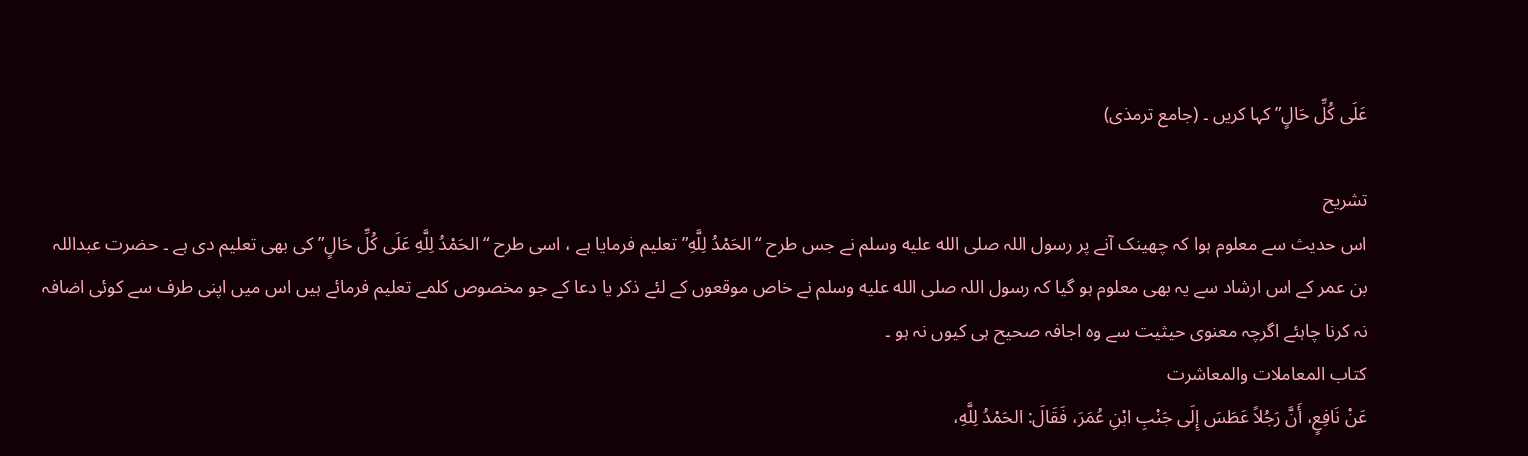عَلَى كُلِّ حَالٍ” کہا کریں ۔ (جامع ترمذی)

تشریح
اس حدیث سے معلوم ہوا کہ چھینک آنے پر رسول اللہ صلى الله عليه وسلم نے جس طرح “الحَمْدُ لِلَّهِ” تعلیم فرمایا ہے ، اسی طرح “الحَمْدُ لِلَّهِ عَلَى كُلِّ حَالٍ” کی بھی تعلیم دی ہے ۔ حضرت عبداللہ بن عمر کے اس ارشاد سے یہ بھی معلوم ہو گیا کہ رسول اللہ صلى الله عليه وسلم نے خاص موقعوں کے لئے ذکر یا دعا کے جو مخصوص کلمے تعلیم فرمائے ہیں اس میں اپنی طرف سے کوئی اضافہ نہ کرنا چاہئے اگرچہ معنوی حیثیت سے وہ اجافہ صحیح ہی کیوں نہ ہو ۔
کتاب المعاملات والمعاشرت
عَنْ نَافِعٍ، أَنَّ رَجُلاً عَطَسَ إِلَى جَنْبِ ابْنِ عُمَرَ، فَقَالَ: الحَمْدُ لِلَّهِ،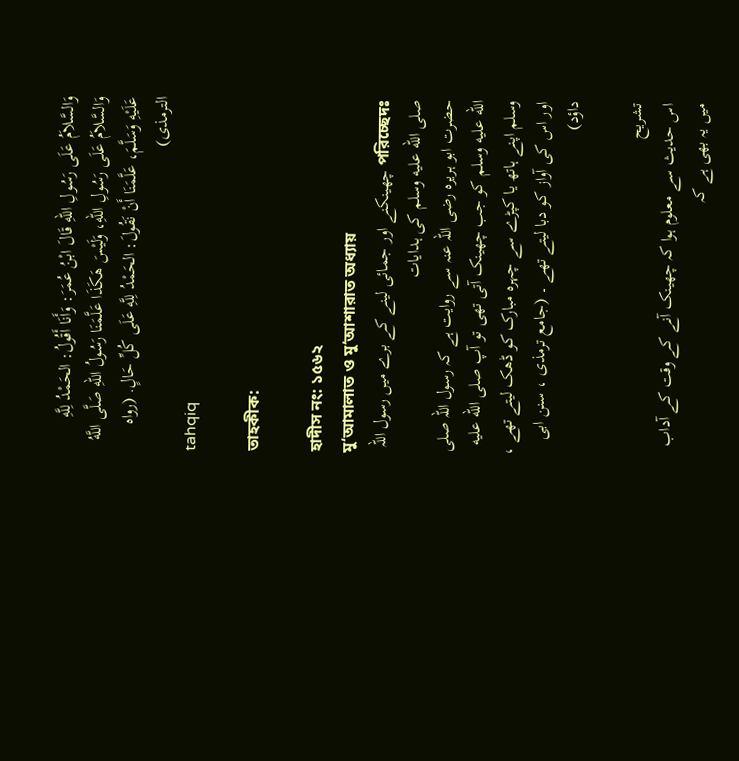وَالسَّلاَمُ عَلَى رَسُولِ اللهِ قَالَ ابْنُ عُمَرَ: وَأَنَا أَقُولُ: الحَمْدُ لِلَّهِ وَالسَّلاَمُ عَلَى رَسُولِ اللهِ، وَلَيْسَ هَكَذَا عَلَّمَنَا رَسُولُ اللهِ صَلَّى اللَّهُ عَلَيْهِ وَسَلَّمَ، عَلَّمَنَا أَنْ نَقُولَ: الحَمْدُ لِلَّهِ عَلَى كُلِّ حَالٍ. (رواه الترمذى)
tahqiq

তাহকীক:

হাদীস নং: ১৫৬২
মু‘আমালাত ও মু‘আশারাত অধ্যায়
পরিচ্ছেদঃ چھینکنے اور جمائی لینے کے برے میں رسول اللہ صلى الله عليه وسلم کی ہدایات
حضرت ابو ہریرہ رضی اللہ عنہ سے روایت ہے کہ رسول اللہ صلى الله عليه وسلم کو جب چھینک آتی تھی تو آپ صلى الله عليه وسلم اپنے ہاتھ یا کپڑے سے چہرہ مبارک کو ڈھک لیتے تھے ، اور اس کی آواز کو دبا لیتے تھے ۔ (جامع ترمذی ، سنن ابی داؤد)

تشریح
اس حدیث سے معلوم ہوا کہ چھینک آنے کے وقت کے آداب میں یہ بھی ہے کہ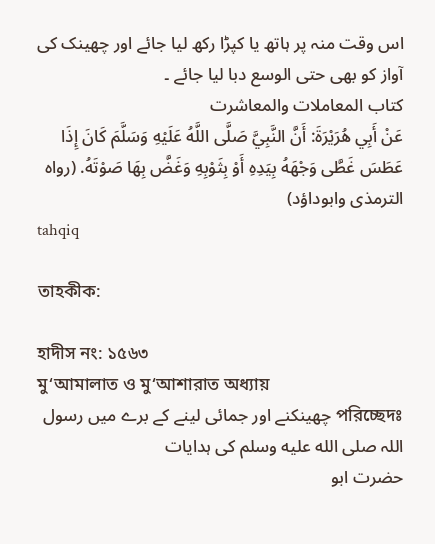اس وقت منہ پر ہاتھ یا کپڑا رکھ لیا جائے اور چھینک کی آواز کو بھی حتی الوسع دبا لیا جائے ۔
کتاب المعاملات والمعاشرت
عَنْ أَبِي هُرَيْرَةَ: أَنَّ النَّبِيَّ صَلَّى اللَّهُ عَلَيْهِ وَسَلَّمَ كَانَ إِذَا عَطَسَ غَطَّى وَجْهَهُ بِيَدِهِ أَوْ بِثَوْبِهِ وَغَضَّ بِهَا صَوْتَهُ. (رواه الترمذى وابوداؤد)
tahqiq

তাহকীক:

হাদীস নং: ১৫৬৩
মু‘আমালাত ও মু‘আশারাত অধ্যায়
পরিচ্ছেদঃ چھینکنے اور جمائی لینے کے برے میں رسول اللہ صلى الله عليه وسلم کی ہدایات
حضرت ابو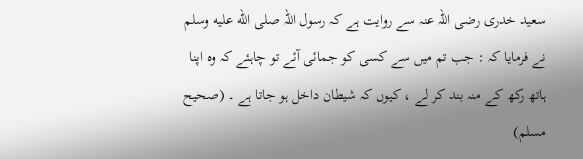سعید خدری رضی اللہ عنہ سے روایت ہے کہ رسول اللہ صلى الله عليه وسلم نے فرمایا کہ : جب تم میں سے کسی کو جمائی آئے تو چاہئے کہ وہ اپنا ہاتھ رکھ کے منہ بند کر لے ، کیوں کہ شیطان داخل ہو جاتا ہے ۔ (صحیح مسلم)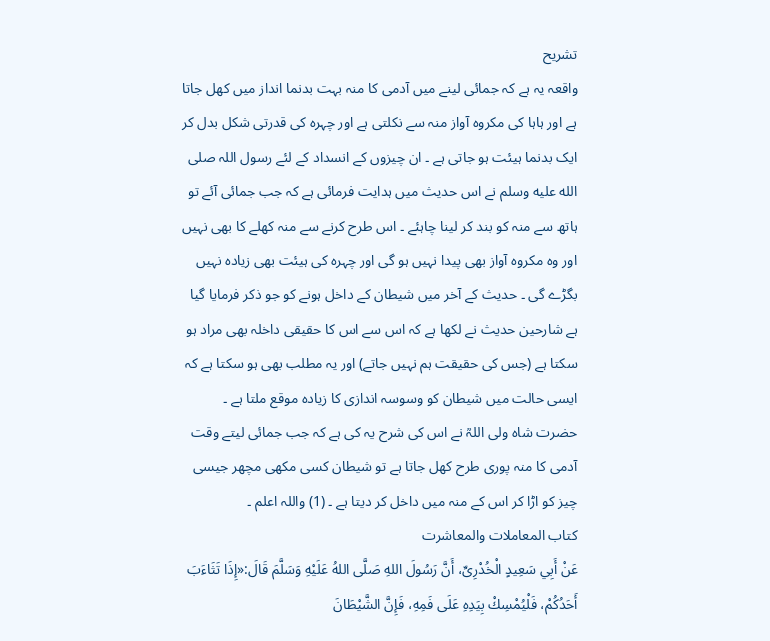تشریح
واقعہ یہ ہے کہ جمائی لینے میں آدمی کا منہ بہت بدنما انداز میں کھل جاتا ہے اور ہاہا کی مکروہ آواز منہ سے نکلتی ہے اور چہرہ کی قدرتی شکل بدل کر ایک بدنما ہیئت ہو جاتی ہے ۔ ان چیزوں کے انسداد کے لئے رسول اللہ صلى الله عليه وسلم نے اس حدیث میں ہدایت فرمائی ہے کہ جب جمائی آئے تو ہاتھ سے منہ کو بند کر لینا چاہئے ۔ اس طرح کرنے سے منہ کھلے کا بھی نہیں اور وہ مکروہ آواز بھی پیدا نہیں ہو گی اور چہرہ کی ہیئت بھی زیادہ نہیں بگڑے گی ۔ حدیث کے آخر میں شیطان کے داخل ہونے کو جو ذکر فرمایا گیا ہے شارحین حدیث نے لکھا ہے کہ اس سے اس کا حقیقی داخلہ بھی مراد ہو سکتا ہے (جس کی حقیقت ہم نہیں جاتے) اور یہ مطلب بھی ہو سکتا ہے کہ ایسی حالت میں شیطان کو وسوسہ اندازی کا زیادہ موقع ملتا ہے ۔ حضرت شاہ ولی اللہؒ نے اس کی شرح یہ کی ہے کہ جب جمائی لیتے وقت آدمی کا منہ پوری طرح کھل جاتا ہے تو شیطان کسی مکھی مچھر جیسی چیز کو اڑا کر اس کے منہ میں داخل کر دیتا ہے ۔ (1) واللہ اعلم ۔
کتاب المعاملات والمعاشرت
عَنْ أَبِي سَعِيدٍ الْخُدْرِىِّ، أَنَّ رَسُولَ اللهِ صَلَّى اللهُ عَلَيْهِ وَسَلَّمَ قَالَ:«إِذَا تَثَاءَبَ أَحَدُكُمْ، فَلْيُمْسِكْ بِيَدِهِ عَلَى فَمِهِ، فَإِنَّ الشَّيْطَانَ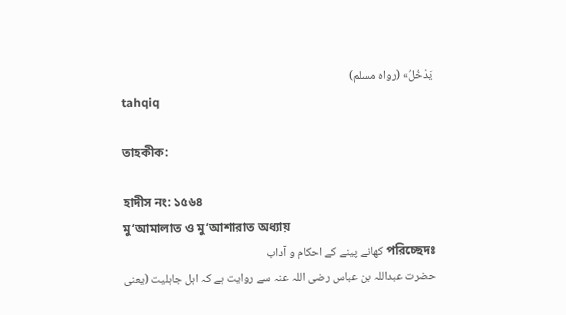يَدْخُلُ» (رواه مسلم)
tahqiq

তাহকীক:

হাদীস নং: ১৫৬৪
মু‘আমালাত ও মু‘আশারাত অধ্যায়
পরিচ্ছেদঃ کھانے پینے کے احکام و آداب
حضرت عبداللہ بن عباس رضی اللہ عنہ سے روایت ہے کہ اہل جاہلیت (یعنی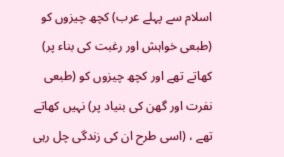اسلام سے پہلے عرب) کچھ چیزوں کو (طبعی خواہش اور رغبت کی بناء پر) کھاتے تھے اور کچھ چیزوں کو (طبعی نفرت اور گھن کی بنیاد پر) نہیں کھاتے تھے ، (اسی طرح ان کی زندگی چل رہی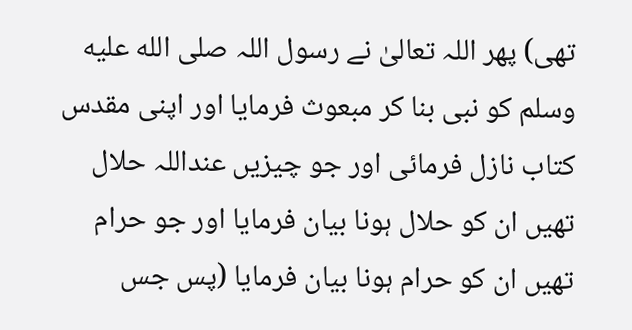تھی) پھر اللہ تعالیٰ نے رسول اللہ صلى الله عليه وسلم کو نبی بنا کر مبعوث فرمایا اور اپنی مقدس کتاب نازل فرمائی اور جو چیزیں عنداللہ حلال تھیں ان کو حلال ہونا بیان فرمایا اور جو حرام تھیں ان کو حرام ہونا بیان فرمایا (پس جس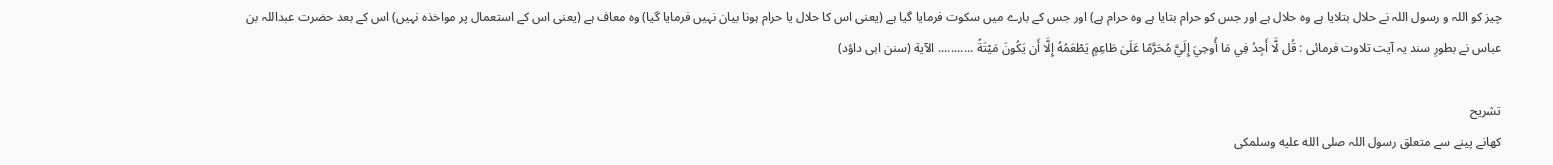چیز کو اللہ و رسول اللہ نے حلال بتلایا ہے وہ حلال ہے اور جس کو حرام بتایا ہے وہ حرام ہے) اور جس کے بارے میں سکوت فرمایا گیا ہے (یعنی اس کا حلال یا حرام ہونا بیان نہیں فرمایا گیا) وہ معاف ہے (یعنی اس کے استعمال پر مواخذہ نہیں) اس کے بعد حضرت عبداللہ بن عباس نے بطورِ سند یہ آیت تلاوت فرمائی : قُل لَّا أَجِدُ فِي مَا أُوحِيَ إِلَيَّ مُحَرَّمًا عَلَىٰ طَاعِمٍ يَطْعَمُهُ إِلَّا أَن يَكُونَ مَيْتَةً ........... الآية (سنن ابی داؤد)

تشریح
کھانے پینے سے متعلق رسول اللہ صلى الله عليه وسلمکی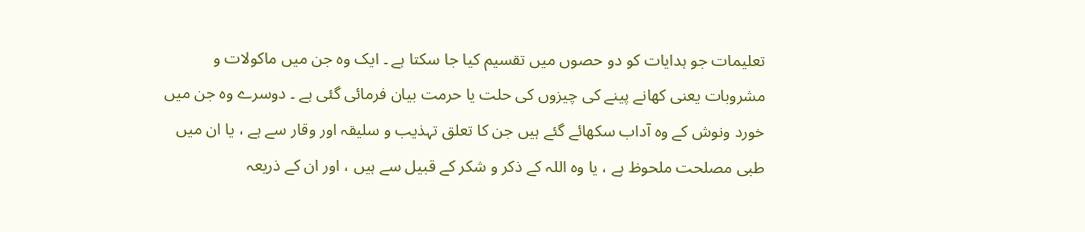تعلیمات جو ہدایات کو دو حصوں میں تقسیم کیا جا سکتا ہے ۔ ایک وہ جن میں ماکولات و مشروبات یعنی کھانے پینے کی چیزوں کی حلت یا حرمت بیان فرمائی گئی ہے ۔ دوسرے وہ جن میں خورد ونوش کے وہ آداب سکھائے گئے ہیں جن کا تعلق تہذیب و سلیقہ اور وقار سے ہے ، یا ان میں طبی مصلحت ملحوظ ہے ، یا وہ اللہ کے ذکر و شکر کے قبیل سے ہیں ، اور ان کے ذریعہ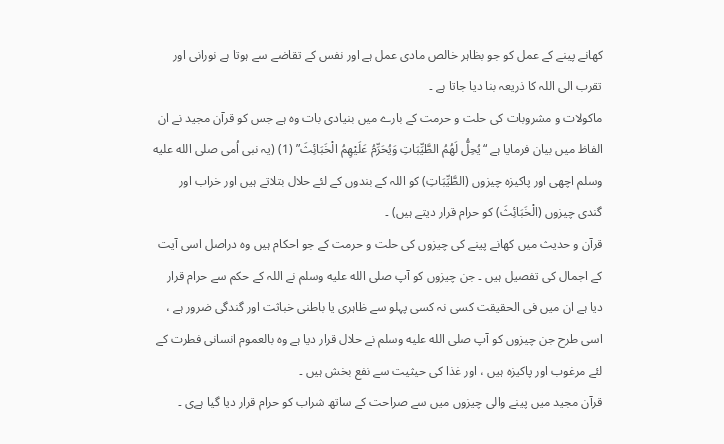کھانے پینے کے عمل کو جو بظاہر خالص مادی عمل ہے اور نفس کے تقاضے سے ہوتا ہے نورانی اور تقرب الی اللہ کا ذریعہ بنا دیا جاتا ہے ۔
ماکولات و مشروبات کی حلت و حرمت کے بارے میں بنیادی بات وہ ہے جس کو قرآن مجید نے ان الفاظ میں بیان فرمایا ہے “يُحِلُّ لَهُمُ الطَّيِّبَاتِ وَيُحَرِّمُ عَلَيْهِمُ الْخَبَائِثَ” (1) (یہ نبی اُمی صلى الله عليه وسلم اچھی اور پاکیزہ چیزوں (الطَّيِّبَاتِ) کو اللہ کے بندوں کے لئے حلال بتلاتے ہیں اور خراب اور گندی چیزوں (الْخَبَائِثَ) کو حرام قرار دیتے ہیں) ۔
قرآن و حدیث میں کھانے پینے کی چیزوں کی حلت و حرمت کے جو احکام ہیں وہ دراصل اسی آیت کے اجمال کی تفصیل ہیں ۔ جن چیزوں کو آپ صلى الله عليه وسلم نے اللہ کے حکم سے حرام قرار دیا ہے ان میں فی الحقیقت کسی نہ کسی پہلو سے ظاہری یا باطنی خباثت اور گندگی ضرور ہے ، اسی طرح جن چیزوں کو آپ صلى الله عليه وسلم نے حلال قرار دیا ہے وہ بالعموم انسانی فطرت کے لئے مرغوب اور پاکیزہ ہیں ، اور غذا کی حیثیت سے نفع بخش ہیں ۔
قرآن مجید میں پینے والی چیزوں میں سے صراحت کے ساتھ شراب کو حرام قرار دیا گیا ہےی ۔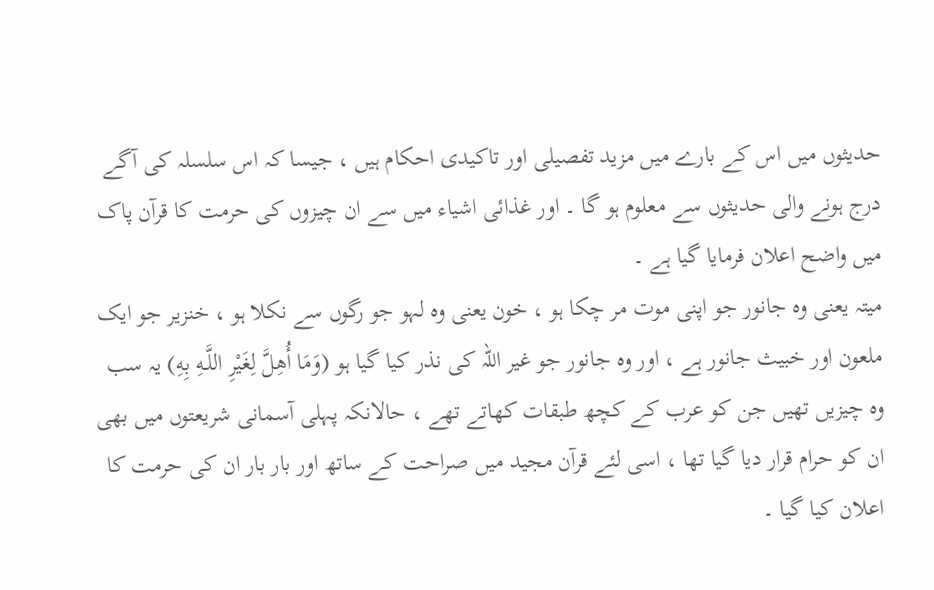حدیثوں میں اس کے بارے میں مزید تفصیلی اور تاکیدی احکام ہیں ، جیسا کہ اس سلسلہ کی آگے درج ہونے والی حدیثوں سے معلوم ہو گا ۔ اور غذائی اشیاء میں سے ان چیزوں کی حرمت کا قرآن پاک میں واضح اعلان فرمایا گیا ہے ۔
میتہ یعنی وہ جانور جو اپنی موت مر چکا ہو ، خون یعنی وہ لہو جو رگوں سے نکلا ہو ، خنزیر جو ایک ملعون اور خبیث جانور ہے ، اور وہ جانور جو غیر اللہ کی نذر کیا گیا ہو (وَمَا أُهِلَّ لِغَيْرِ اللَّـهِ بِهِ) یہ سب وہ چیزیں تھیں جن کو عرب کے کچھ طبقات کھاتے تھے ، حالانکہ پہلی آسمانی شریعتوں میں بھی ان کو حرام قرار دیا گیا تھا ، اسی لئے قرآن مجید میں صراحت کے ساتھ اور بار بار ان کی حرمت کا اعلان کیا گیا ۔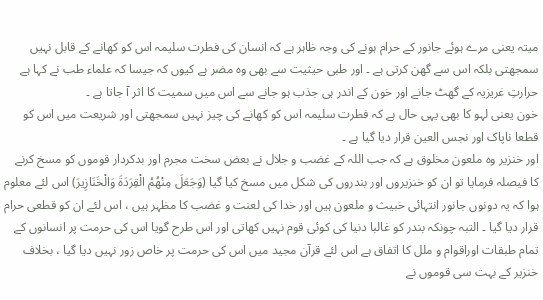میتہ یعنی مرے ہوئے جانور کے حرام ہونے کی وجہ ظاہر ہے کہ انسان کی فطرت سلیمہ اس کو کھانے کے قابل نہیں سمجھتی بلکہ اس سے گھن کرتی ہے ۔ اور طبی حیثیت سے بھی وہ مضر ہے کیوں کہ جیسا کہ علماء طب نے کہا ہے حرارتِ غریزیہ کے گھٹ جانے اور خون کے اندر ہی جذب ہو جانے سے اس میں سمیت کا اثر آ جاتا ہے ۔
خون یعنی لہو کا بھی یہی حال ہے کہ فطرت سلیمہ اس کو کھانے کی چیز نہیں سمجھتی اور شریعت میں اس کو قطعا ناپاک اور نجس العین قرار دیا گیا ہے ۔
اور خنزیر وہ ملعون مخلوق ہے کہ جب اللہ کے غضب و جلال نے بعض سخت مجرم اور بدکردار قوموں کو مسخ کرنے کا فیصلہ فرمایا تو ان کو خنزیروں اور بندروں کی شکل میں مسخ کیا گیا (وَجَعَلَ مِنْهُمُ الْقِرَدَةَ وَالْخَنَازِيرَ) اس لئے معلوم ہوا کہ یہ دونوں جانور انتہائی خبیث و ملعون ہیں اور خدا کی لعنت و غضب کا مظہر ہیں ، اس لئے ان کو قطعی حرام قرار دیا گیا ۔ التبہ چونکہ بندر کو غالبا دنیا کی کوئی قوم نہیں کھاتی اور اس طرح گویا اس کی حرمت پر انسانوں کے تمام طبقات اوراقوام و ملل کا اتفاق ہے اس لئے قرآن مجید میں اس کی حرمت پر خاص زور نہیں دیا گیا ، بخلاف خنزیر کے بہت سی قوموں نے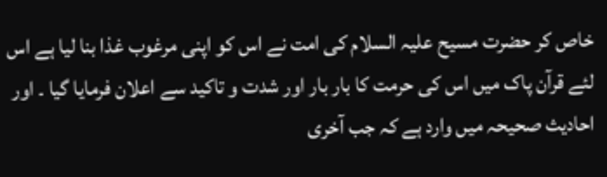خاص کر حضرت مسیح علیہ السلام کی امت نے اس کو اپنی مرغوب غذا بنا لیا ہے اس لئے قرآن پاک میں اس کی حرمت کا بار بار اور شدت و تاکید سے اعلان فرمایا گیا ۔ اور احادیث صحیحہ میں وارد ہے کہ جب آخری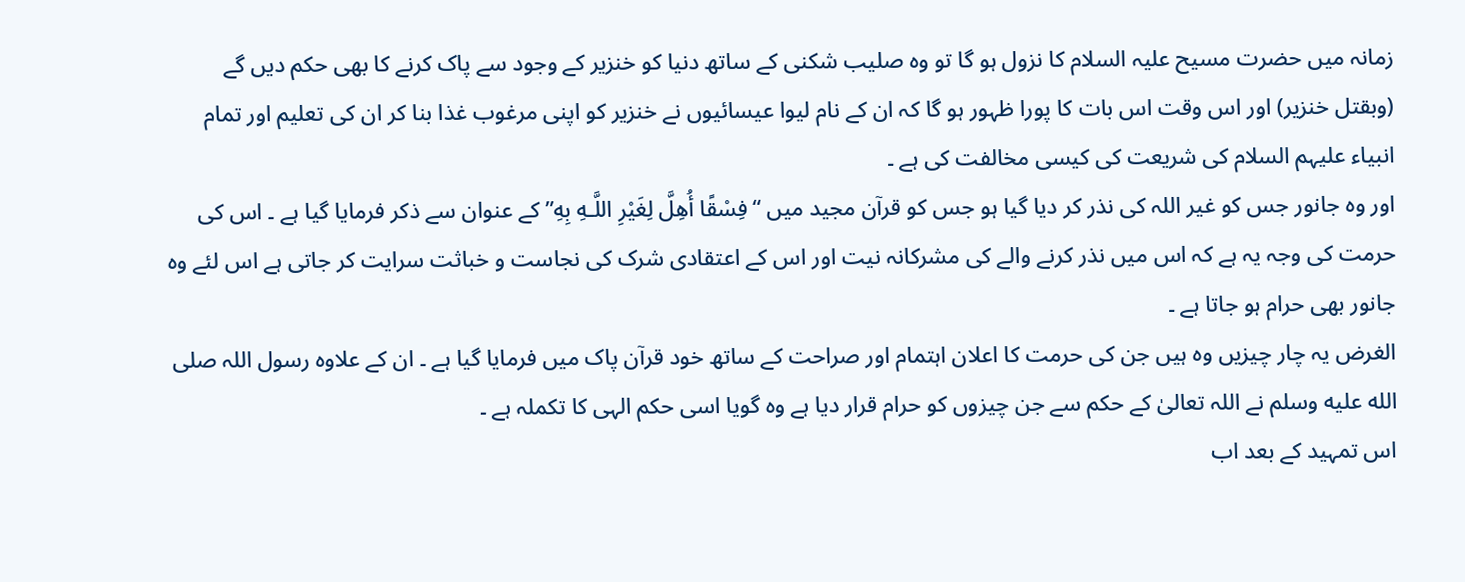زمانہ میں حضرت مسیح علیہ السلام کا نزول ہو گا تو وہ صلیب شکنی کے ساتھ دنیا کو خنزیر کے وجود سے پاک کرنے کا بھی حکم دیں گے (وبقتل خنزير) اور اس وقت اس بات کا پورا ظہور ہو گا کہ ان کے نام لیوا عیسائیوں نے خنزیر کو اپنی مرغوب غذا بنا کر ان کی تعلیم اور تمام انبیاء علیہم السلام کی شریعت کی کیسی مخالفت کی ہے ۔
اور وہ جانور جس کو غیر اللہ کی نذر کر دیا گیا ہو جس کو قرآن مجید میں “ فِسْقًا أُهِلَّ لِغَيْرِ اللَّـهِ بِهِ” کے عنوان سے ذکر فرمایا گیا ہے ۔ اس کی حرمت کی وجہ یہ ہے کہ اس میں نذر کرنے والے کی مشرکانہ نیت اور اس کے اعتقادی شرک کی نجاست و خباثت سرایت کر جاتی ہے اس لئے وہ جانور بھی حرام ہو جاتا ہے ۔
الغرض یہ چار چیزیں وہ ہیں جن کی حرمت کا اعلان اہتمام اور صراحت کے ساتھ خود قرآن پاک میں فرمایا گیا ہے ۔ ان کے علاوہ رسول اللہ صلى الله عليه وسلم نے اللہ تعالیٰ کے حکم سے جن چیزوں کو حرام قرار دیا ہے وہ گویا اسی حکم الہی کا تکملہ ہے ۔
اس تمہید کے بعد اب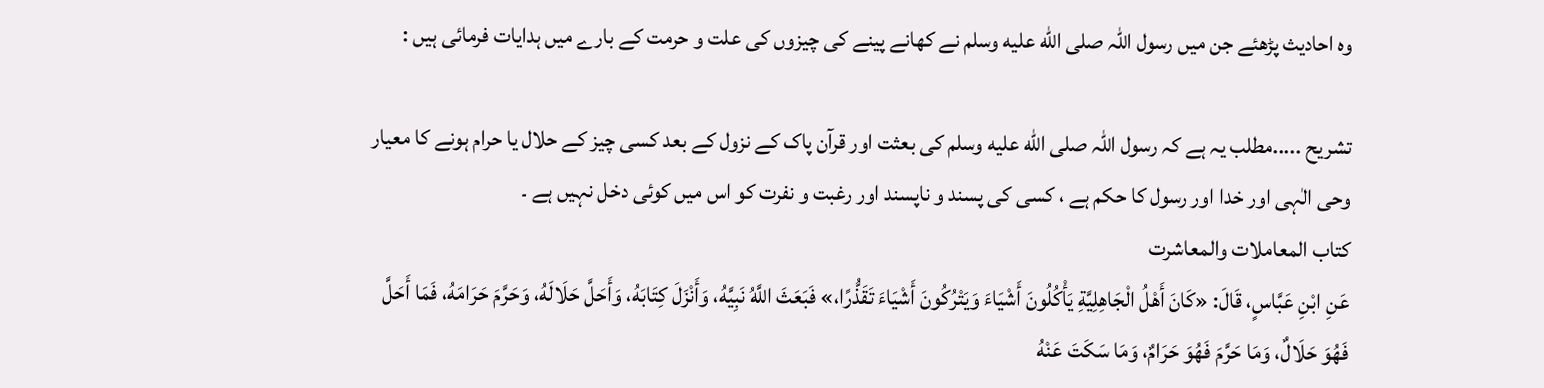وہ احادیث پڑھئے جن میں رسول اللہ صلى الله عليه وسلم نے کھانے پینے کی چیزوں کی علت و حرمت کے بارے میں ہدایات فرمائی ہیں :

تشریح .....مطلب یہ ہے کہ رسول اللہ صلى الله عليه وسلم کی بعثت اور قرآن پاک کے نزول کے بعد کسی چیز کے حلال یا حرام ہونے کا معیار وحی الٰہی اور خدا اور رسول کا حکم ہے ، کسی کی پسند و ناپسند اور رغبت و نفرت کو اس میں کوئی دخل نہیں ہے ۔
کتاب المعاملات والمعاشرت
عَنِ ابْنِ عَبَّاسٍ، قَالَ: «كَانَ أَهْلُ الْجَاهِلِيَّةِ يَأْكُلُونَ أَشْيَاءَ وَيَتْرُكُونَ أَشْيَاءَ تَقَذُّرًا،» فَبَعَثَ اللَّهُ نَبِيَّهُ، وَأَنْزَلَ كِتَابَهُ، وَأَحَلَّ حَلَالَهُ، وَحَرَّمَ حَرَامَهُ، فَمَا أَحَلَّ فَهُوَ حَلَالٌ، وَمَا حَرَّمَ فَهُوَ حَرَامٌ، وَمَا سَكَتَ عَنْهُ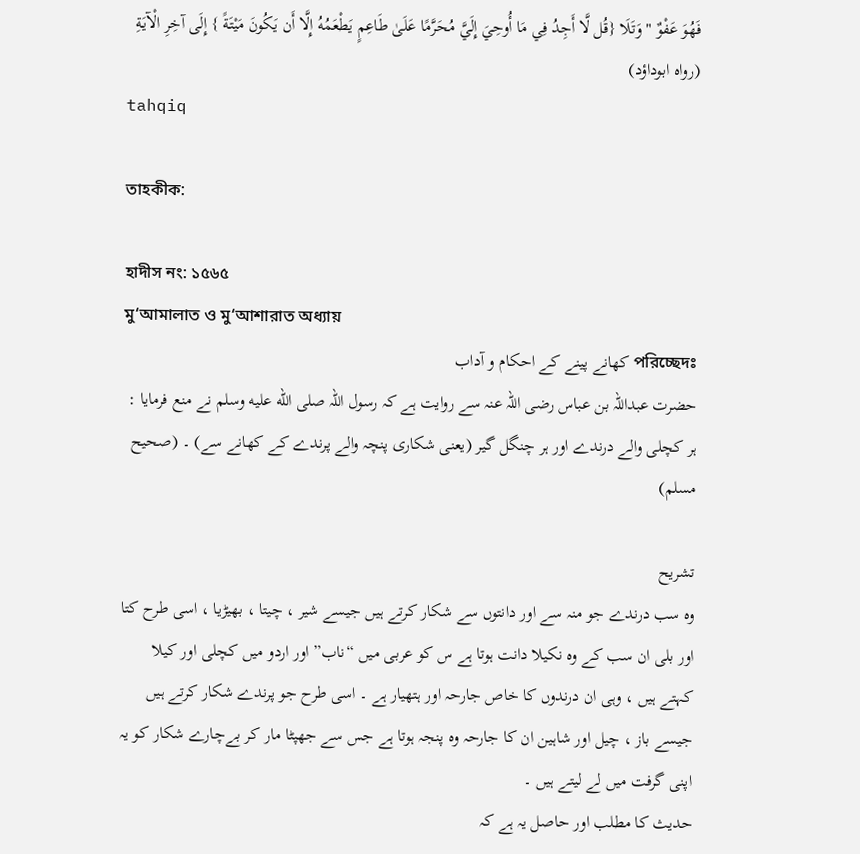فَهُوَ عَفْوٌ " وَتَلَا {قُل لَّا أَجِدُ فِي مَا أُوحِيَ إِلَيَّ مُحَرَّمًا عَلَىٰ طَاعِمٍ يَطْعَمُهُ إِلَّا أَن يَكُونَ مَيْتَةً } إِلَى آخِرِ الْآيَةِ (رواه ابوداؤد)
tahqiq

তাহকীক:

হাদীস নং: ১৫৬৫
মু‘আমালাত ও মু‘আশারাত অধ্যায়
পরিচ্ছেদঃ کھانے پینے کے احکام و آداب
حضرت عبداللہ بن عباس رضی اللہ عنہ سے روایت ہے کہ رسول اللہ صلى الله عليه وسلم نے منع فرمایا : ہر کچلی والے درندے اور ہر چنگل گیر (یعنی شکاری پنچہ والے پرندے کے کھانے سے) ۔ (صحیح مسلم)

تشریح
وہ سب درندے جو منہ سے اور دانتوں سے شکار کرتے ہیں جیسے شیر ، چیتا ، بھیڑیا ، اسی طرح کتا اور بلی ان سب کے وہ نکیلا دانت ہوتا ہے س کو عربی میں “ناب” اور اردو میں کچلی اور کیلا کہتے ہیں ، وہی ان درندوں کا خاص جارحہ اور ہتھیار ہے ۔ اسی طرح جو پرندے شکار کرتے ہیں جیسے باز ، چیل اور شاہین ان کا جارحہ وہ پنجہ ہوتا ہے جس سے جھپٹا مار کر بےچارے شکار کو یہ اپنی گرفت میں لے لیتے ہیں ۔
حدیث کا مطلب اور حاصل یہ ہے کہ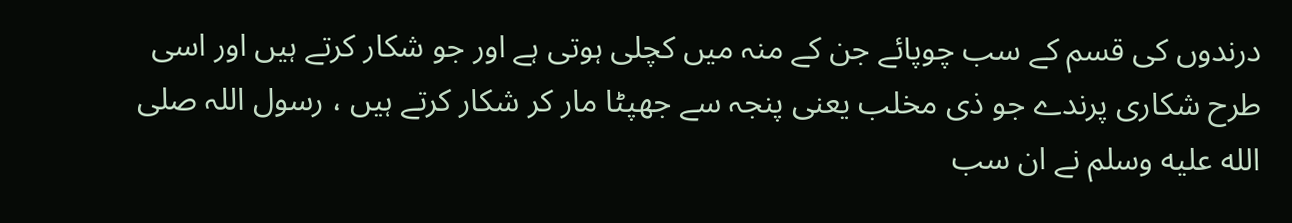درندوں کی قسم کے سب چوپائے جن کے منہ میں کچلی ہوتی ہے اور جو شکار کرتے ہیں اور اسی طرح شکاری پرندے جو ذی مخلب یعنی پنجہ سے جھپٹا مار کر شکار کرتے ہیں ، رسول اللہ صلى الله عليه وسلم نے ان سب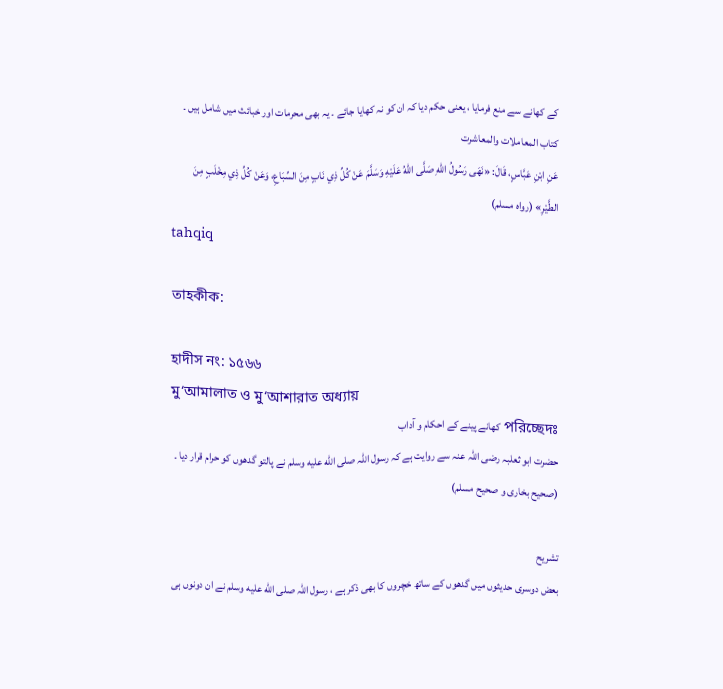کے کھانے سے منع فرمایا ، یعنی حکم دیا کہ ان کو نہ کھایا جائے ۔ یہ بھی محرمات اور خبائث میں شامل ہیں ۔
کتاب المعاملات والمعاشرت
عَنِ ابْنِ عَبَّاسٍ، قَالَ: «نَهَى رَسُولُ اللهِ صَلَّى اللهُ عَلَيْهِ وَسَلَّمَ عَنْ كُلِّ ذِي نَابٍ مِنَ السِّبَاعِ، وَعَنْ كُلِّ ذِي مِخْلَبٍ مِنَ الطَّيْرِ» (رواه مسلم)
tahqiq

তাহকীক:

হাদীস নং: ১৫৬৬
মু‘আমালাত ও মু‘আশারাত অধ্যায়
পরিচ্ছেদঃ کھانے پینے کے احکام و آداب
حضرت ابو ثعلبہ رضی اللہ عنہ سے روایت ہے کہ رسول اللہ صلى الله عليه وسلم نے پالتو گدھوں کو حرام قرار دیا ۔ (صحیح بخاری و صحیح مسلم)

تشریح
بعض دوسری حدیثوں میں گدھوں کے ساتھ خچروں کا بھی ذکر ہے ، رسول اللہ صلى الله عليه وسلم نے ان دونوں ہی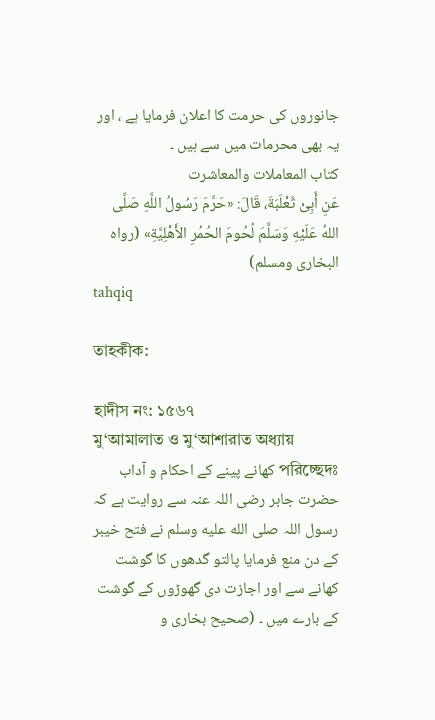جانوروں کی حرمت کا اعلان فرمایا ہے ، اور یہ بھی محرمات میں سے ہیں ۔
کتاب المعاملات والمعاشرت
عَنِ أَبِىْ ثَعْلَبَةَ، قَالَ: «حَرَّمَ رَسُولُ اللَّهِ صَلَّى اللهُ عَلَيْهِ وَسَلَّمَ لُحُومَ الحُمُرِ الأَهْلِيَّةِ» (رواه البخارى ومسلم)
tahqiq

তাহকীক:

হাদীস নং: ১৫৬৭
মু‘আমালাত ও মু‘আশারাত অধ্যায়
পরিচ্ছেদঃ کھانے پینے کے احکام و آداب
حضرت جابر رضی اللہ عنہ سے روایت ہے کہ رسول اللہ صلى الله عليه وسلم نے فتح خیبر کے دن منع فرمایا پالتو گدھوں کا گوشت کھانے سے اور اجازت دی گھوڑوں کے گوشت کے بارے میں ۔ (صحیح بخاری و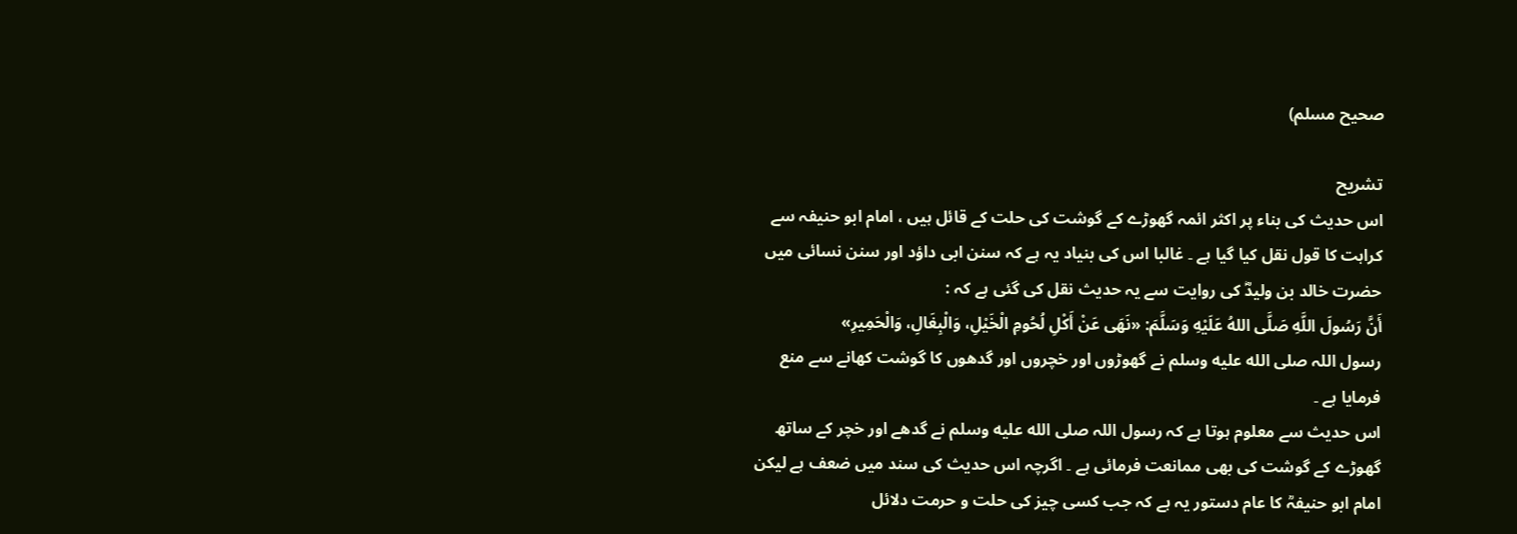صحیح مسلم)

تشریح
اس حدیث کی بناء پر اکثر ائمہ گھوڑے کے گوشت کی حلت کے قائل ہیں ، امام ابو حنیفہ سے کراہت کا قول نقل کیا گیا ہے ۔ غالبا اس کی بنیاد یہ ہے کہ سنن ابی داؤد اور سنن نسائی میں حضرت خالد بن ولیدؓ کی روایت سے یہ حدیث نقل کی گئی ہے کہ :
أَنَّ رَسُولَ اللَّهِ صَلَّى اللهُ عَلَيْهِ وَسَلَّمَ: «نَهَى عَنْ أَكْلِ لُحُومِ الْخَيْلِ، وَالْبِغَالِ، وَالْحَمِيرِ»
رسول اللہ صلى الله عليه وسلم نے گھوڑوں اور خچروں اور گدھوں کا گوشت کھانے سے منع فرمایا ہے ۔
اس حدیث سے معلوم ہوتا ہے کہ رسول اللہ صلى الله عليه وسلم نے گدھے اور خچر کے ساتھ گھوڑے کے گوشت کی بھی ممانعت فرمائی ہے ۔ اگرچہ اس حدیث کی سند میں ضعف ہے لیکن امام ابو حنیفہؒ کا عام دستور یہ ہے کہ جب کسی چیز کی حلت و حرمت دلائل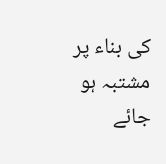کی بناء پر مشتبہ ہو جائے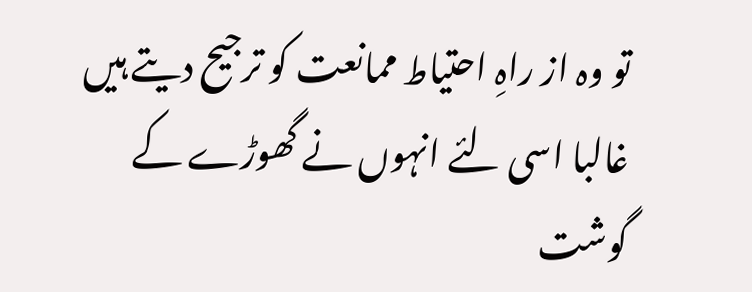تو وہ از راہِ احتیاط ممانعت کو ترجیح دیتے ہیں غالبا اسی لئے انہوں نے گھوڑے کے گوشت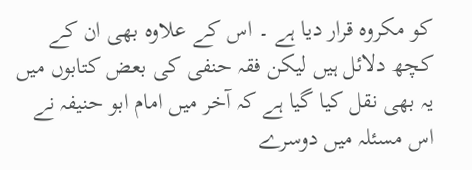کو مکروہ قرار دیا ہے ۔ اس کے علاوہ بھی ان کے کچھ دلائل ہیں لیکن فقہ حنفی کی بعض کتابوں میں یہ بھی نقل کیا گیا ہے کہ آخر میں امام ابو حنیفہ نے اس مسئلہ میں دوسرے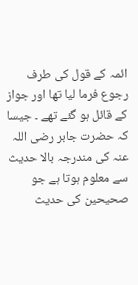ائمہ کے قول کی طرف رجوع فرما لیا تھا اور جواز کے قائل ہو گئے تھے ۔ جیسا کہ حضرت جابر رضی اللہ عنہ کی مندرجہ بالا حدیث سے معلوم ہوتا ہے جو صحیحین کی حدیث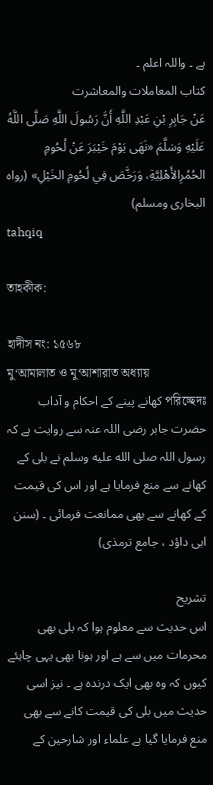ہے ۔ واللہ اعلم ۔
کتاب المعاملات والمعاشرت
عَنْ جَابِرِ بْنِ عَبْدِ اللَّهِ أَنَّ رَسُولَ اللَّهِ صَلَّى اللَّهُ عَلَيْهِ وَسَلَّمَ «نَهَى يَوْمَ خَيْبَرَ عَنْ لُحُومِ الحُمُرِالأَهْلِيَّةِ، وَرَخَّصَ فِي لُحُومِ الخَيْلِ» (رواه البخارى ومسلم)
tahqiq

তাহকীক:

হাদীস নং: ১৫৬৮
মু‘আমালাত ও মু‘আশারাত অধ্যায়
পরিচ্ছেদঃ کھانے پینے کے احکام و آداب
حضرت جابر رضی اللہ عنہ سے روایت ہے کہ رسول اللہ صلى الله عليه وسلم نے بلی کے کھانے سے منع فرمایا ہے اور اس کی قیمت کے کھانے سے بھی ممانعت فرمائی ۔ (سنن ابی داؤد ، جامع ترمذی)

تشریح
اس حدیث سے معلوم ہوا کہ بلی بھی محرمات میں سے ہے اور ہونا بھی یہی چاہئے کیوں کہ وہ بھی ایک درندہ ہے ۔ نیز اسی حدیث میں بلی کی قیمت کانے سے بھی منع فرمایا گیا ہے علماء اور شارحین کے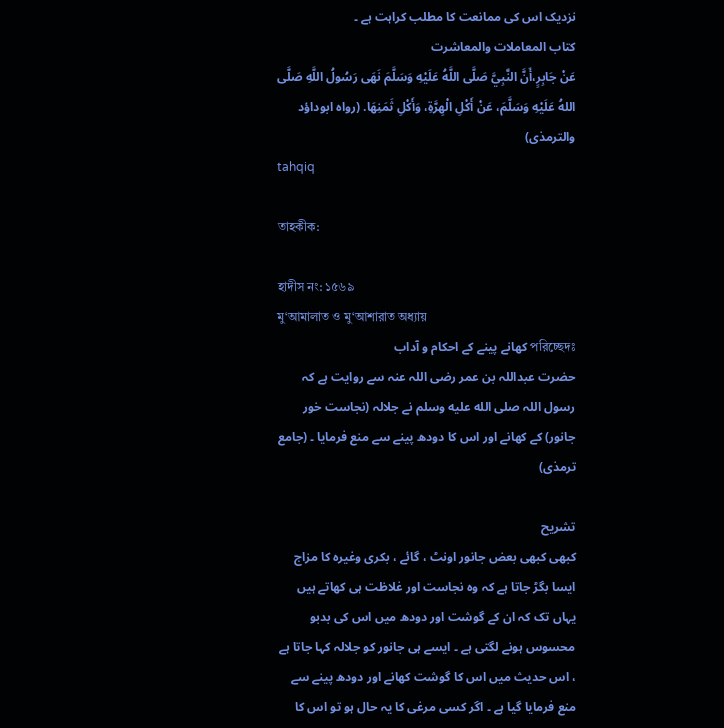نزدیک اس کی ممانعت کا مطلب کراہت ہے ۔
کتاب المعاملات والمعاشرت
عَنْ جَابِرٍ،أَنَّ النَّبِيَّ صَلَّى اللَّهُ عَلَيْهِ وَسَلَّمَ نَهَى رَسُولُ اللَّهِ صَلَّى اللهُ عَلَيْهِ وَسَلَّمَ، عَنْ أَكْلِ الْهِرَّةِ، وَأَكْلِ ثَمَنِهَا. (رواه ابوداؤد والترمذى)
tahqiq

তাহকীক:

হাদীস নং: ১৫৬৯
মু‘আমালাত ও মু‘আশারাত অধ্যায়
পরিচ্ছেদঃ کھانے پینے کے احکام و آداب
حضرت عبداللہ بن عمر رضی اللہ عنہ سے روایت ہے کہ رسول اللہ صلى الله عليه وسلم نے جلالہ (نجاست خور جانور) کے کھانے اور اس کا دودھ پینے سے منع فرمایا ۔ (جامع ترمذی)

تشریح
کبھی کبھی بعض جانور اونٹ ، گائے ، بکری وغیرہ کا مزاج ایسا بگڑ جاتا ہے کہ وہ نجاست اور غلاظت ہی کھاتے ہیں یہاں تک کہ ان کے گوشت اور دودھ میں اس کی بدبو محسوس ہونے لگتی ہے ۔ ایسے ہی جانور کو جلالہ کہا جاتا ہے ، اس حدیث میں اس کا گوشت کھانے اور دودھ پینے سے منع فرمایا گیا ہے ۔ اگر کسی مرغی کا یہ حال ہو تو اس کا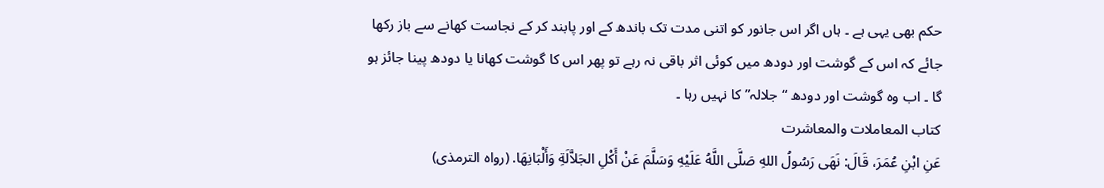حکم بھی یہی ہے ۔ ہاں اگر اس جانور کو اتنی مدت تک باندھ کے اور پابند کر کے نجاست کھانے سے باز رکھا جائے کہ اس کے گوشت اور دودھ میں کوئی اثر باقی نہ رہے تو پھر اس کا گوشت کھانا یا دودھ پینا جائز ہو گا ۔ اب وہ گوشت اور دودھ “جلالہ” کا نہیں رہا ۔
کتاب المعاملات والمعاشرت
عَنِ ابْنِ عُمَرَ، قَالَ: نَهَى رَسُولُ اللهِ صَلَّى اللَّهُ عَلَيْهِ وَسَلَّمَ عَنْ أَكْلِ الجَلاَّلَةِ وَأَلْبَانِهَا. (رواه الترمذى)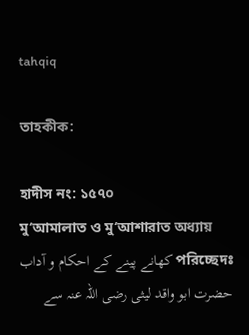tahqiq

তাহকীক:

হাদীস নং: ১৫৭০
মু‘আমালাত ও মু‘আশারাত অধ্যায়
পরিচ্ছেদঃ کھانے پینے کے احکام و آداب
حضرت ابو واقد لیثی رضی اللہ عنہ سے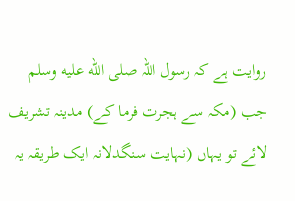روایت ہے کہ رسول اللہ صلى الله عليه وسلم جب (مکہ سے ہجرت فرما کے) مدینہ تشریف لائے تو یہاں (نہایت سنگدلانہ ایک طریقہ یہ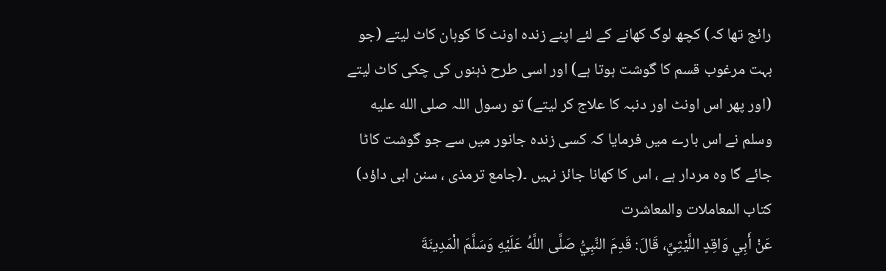رائج تھا کہ) کچھ لوگ کھانے کے لئے اپنے زندہ اونٹ کا کوہان کاٹ لیتے (جو بہت مرغوب قسم کا گوشت ہوتا ہے) اور اسی طرح ذہنوں کی چکی کاٹ لیتے (اور پھر اس اونٹ اور دنبہ کا علاج کر لیتے) تو رسول اللہ صلى الله عليه وسلم نے اس بارے میں فرمایا کہ کسی زندہ جانور میں سے جو گوشت کاٹا جائے گا وہ مردار ہے ، اس کا کھانا جائز نہیں ۔(جامع ترمذی ، سنن ابی داؤد)
کتاب المعاملات والمعاشرت
عَنْ أَبِي وَاقِدٍ اللَّيْثِيِّ، قَالَ: قَدِمَ النَّبِيُّ صَلَّى اللَّهُ عَلَيْهِ وَسَلَّمَ الْمَدِينَةَ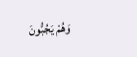وَهُمْ يَجُبُّونَ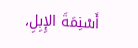أَسْنِمَةَ الإِبِلِ،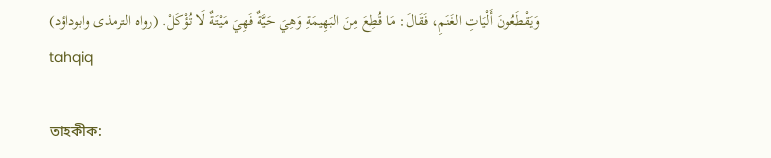وَيَقْطَعُونَ أَلْيَاتِ الغَنَمِ، فَقَالَ: مَا قُطِعَ مِنَ البَهِيمَةِ وَهِيَ حَيَّةٌ فَهِيَ مَيْتَةٌ لَا تُؤْكَلْ. (رواه الترمذى وابوداؤد)
tahqiq

তাহকীক: